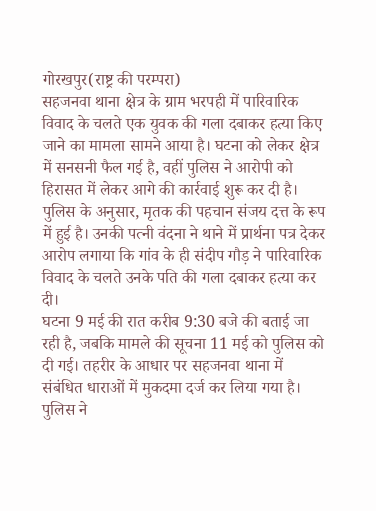गोरखपुर(राष्ट्र की परम्परा)
सहजनवा थाना क्षेत्र के ग्राम भरपही में पारिवारिक विवाद के चलते एक युवक की गला दबाकर हत्या किए जाने का मामला सामने आया है। घटना को लेकर क्षेत्र में सनसनी फैल गई है, वहीं पुलिस ने आरोपी को हिरासत में लेकर आगे की कार्रवाई शुरू कर दी है।
पुलिस के अनुसार, मृतक की पहचान संजय दत्त के रूप में हुई है। उनकी पत्नी वंदना ने थाने में प्रार्थना पत्र देकर आरोप लगाया कि गांव के ही संदीप गौड़ ने पारिवारिक विवाद के चलते उनके पति की गला दबाकर हत्या कर दी।
घटना 9 मई की रात करीब 9:30 बजे की बताई जा रही है, जबकि मामले की सूचना 11 मई को पुलिस को दी गई। तहरीर के आधार पर सहजनवा थाना में संबंधित धाराओं में मुकदमा दर्ज कर लिया गया है।
पुलिस ने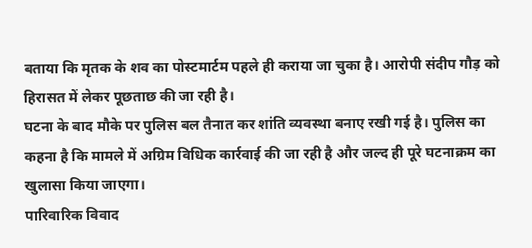बताया कि मृतक के शव का पोस्टमार्टम पहले ही कराया जा चुका है। आरोपी संदीप गौड़ को हिरासत में लेकर पूछताछ की जा रही है।
घटना के बाद मौके पर पुलिस बल तैनात कर शांति व्यवस्था बनाए रखी गई है। पुलिस का कहना है कि मामले में अग्रिम विधिक कार्रवाई की जा रही है और जल्द ही पूरे घटनाक्रम का खुलासा किया जाएगा।
पारिवारिक विवाद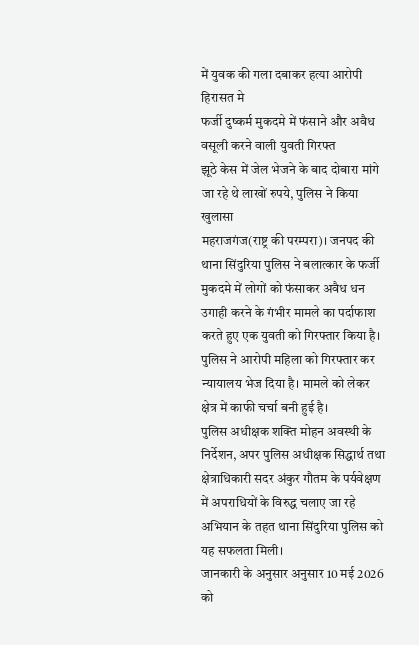में युवक की गला दबाकर हत्या आरोपी हिरासत मे
फर्जी दुष्कर्म मुकदमे में फंसाने और अवैध वसूली करने वाली युवती गिरफ्त
झूठे केस में जेल भेजने के बाद दोबारा मांगे जा रहे थे लाखों रुपये, पुलिस ने किया खुलासा
महराजगंज(राष्ट्र की परम्परा)। जनपद की थाना सिंदुरिया पुलिस ने बलात्कार के फर्जी मुकदमे में लोगों को फंसाकर अवैध धन उगाही करने के गंभीर मामले का पर्दाफाश करते हुए एक युवती को गिरफ्तार किया है। पुलिस ने आरोपी महिला को गिरफ्तार कर न्यायालय भेज दिया है। मामले को लेकर क्षेत्र में काफी चर्चा बनी हुई है।
पुलिस अधीक्षक शक्ति मोहन अवस्थी के निर्देशन, अपर पुलिस अधीक्षक सिद्धार्थ तथा क्षेत्राधिकारी सदर अंकुर गौतम के पर्यवेक्षण में अपराधियों के विरुद्ध चलाए जा रहे अभियान के तहत थाना सिंदुरिया पुलिस को यह सफलता मिली।
जानकारी के अनुसार अनुसार 10 मई 2026 को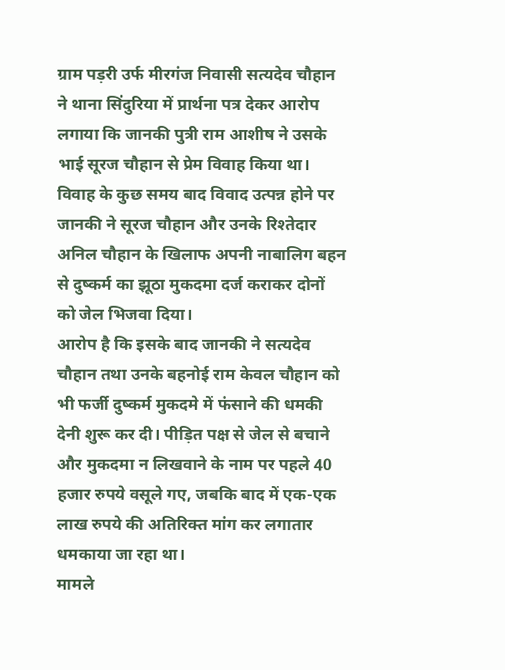ग्राम पड़री उर्फ मीरगंज निवासी सत्यदेव चौहान ने थाना सिंदुरिया में प्रार्थना पत्र देकर आरोप लगाया कि जानकी पुत्री राम आशीष ने उसके भाई सूरज चौहान से प्रेम विवाह किया था। विवाह के कुछ समय बाद विवाद उत्पन्न होने पर जानकी ने सूरज चौहान और उनके रिश्तेदार अनिल चौहान के खिलाफ अपनी नाबालिग बहन से दुष्कर्म का झूठा मुकदमा दर्ज कराकर दोनों को जेल भिजवा दिया।
आरोप है कि इसके बाद जानकी ने सत्यदेव चौहान तथा उनके बहनोई राम केवल चौहान को भी फर्जी दुष्कर्म मुकदमे में फंसाने की धमकी देनी शुरू कर दी। पीड़ित पक्ष से जेल से बचाने और मुकदमा न लिखवाने के नाम पर पहले 40 हजार रुपये वसूले गए, जबकि बाद में एक-एक लाख रुपये की अतिरिक्त मांग कर लगातार धमकाया जा रहा था।
मामले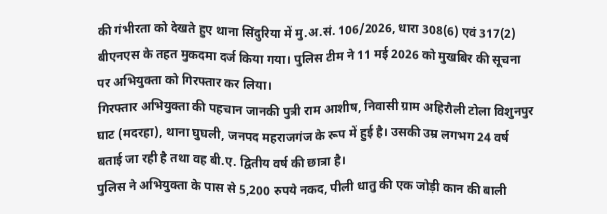की गंभीरता को देखते हुए थाना सिंदुरिया में मु.अ.सं. 106/2026, धारा 308(6) एवं 317(2) बीएनएस के तहत मुकदमा दर्ज किया गया। पुलिस टीम ने 11 मई 2026 को मुखबिर की सूचना पर अभियुक्ता को गिरफ्तार कर लिया।
गिरफ्तार अभियुक्ता की पहचान जानकी पुत्री राम आशीष, निवासी ग्राम अहिरौली टोला विशुनपुर घाट (मदरहा), थाना घुघली, जनपद महराजगंज के रूप में हुई है। उसकी उम्र लगभग 24 वर्ष बताई जा रही है तथा वह बी.ए. द्वितीय वर्ष की छात्रा है।
पुलिस ने अभियुक्ता के पास से 5,200 रुपये नकद, पीली धातु की एक जोड़ी कान की बाली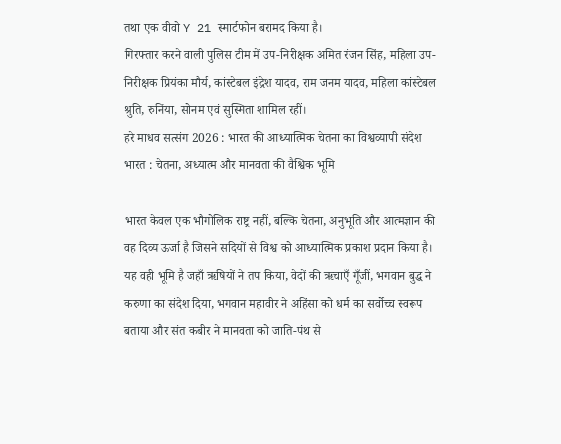तथा एक वीवो Y 21 स्मार्टफोन बरामद किया है।
गिरफ्तार करने वाली पुलिस टीम में उप-निरीक्षक अमित रंजन सिंह, महिला उप-निरीक्षक प्रियंका मौर्य, कांस्टेबल इंद्रेश यादव, राम जनम यादव, महिला कांस्टेबल श्रुति, रुनिंया, सोनम एवं सुस्मिता शामिल रहीं।
हरे माधव सत्संग 2026 : भारत की आध्यात्मिक चेतना का विश्वव्यापी संदेश
भारत : चेतना, अध्यात्म और मानवता की वैश्विक भूमि

भारत केवल एक भौगोलिक राष्ट्र नहीं, बल्कि चेतना, अनुभूति और आत्मज्ञान की वह दिव्य ऊर्जा है जिसने सदियों से विश्व को आध्यात्मिक प्रकाश प्रदान किया है। यह वही भूमि है जहाँ ऋषियों ने तप किया, वेदों की ऋचाएँ गूँजीं, भगवान बुद्ध ने करुणा का संदेश दिया, भगवान महावीर ने अहिंसा को धर्म का सर्वोच्च स्वरूप बताया और संत कबीर ने मानवता को जाति-पंथ से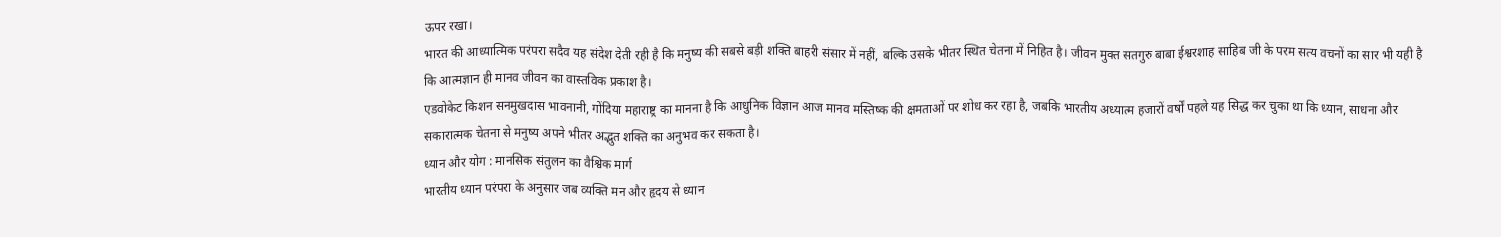ऊपर रखा।
भारत की आध्यात्मिक परंपरा सदैव यह संदेश देती रही है कि मनुष्य की सबसे बड़ी शक्ति बाहरी संसार में नहीं, बल्कि उसके भीतर स्थित चेतना में निहित है। जीवन मुक्त सतगुरु बाबा ईश्वरशाह साहिब जी के परम सत्य वचनों का सार भी यही है कि आत्मज्ञान ही मानव जीवन का वास्तविक प्रकाश है।
एडवोकेट किशन सनमुखदास भावनानी, गोंदिया महाराष्ट्र का मानना है कि आधुनिक विज्ञान आज मानव मस्तिष्क की क्षमताओं पर शोध कर रहा है, जबकि भारतीय अध्यात्म हजारों वर्षों पहले यह सिद्ध कर चुका था कि ध्यान, साधना और सकारात्मक चेतना से मनुष्य अपने भीतर अद्भुत शक्ति का अनुभव कर सकता है।
ध्यान और योग : मानसिक संतुलन का वैश्विक मार्ग
भारतीय ध्यान परंपरा के अनुसार जब व्यक्ति मन और हृदय से ध्यान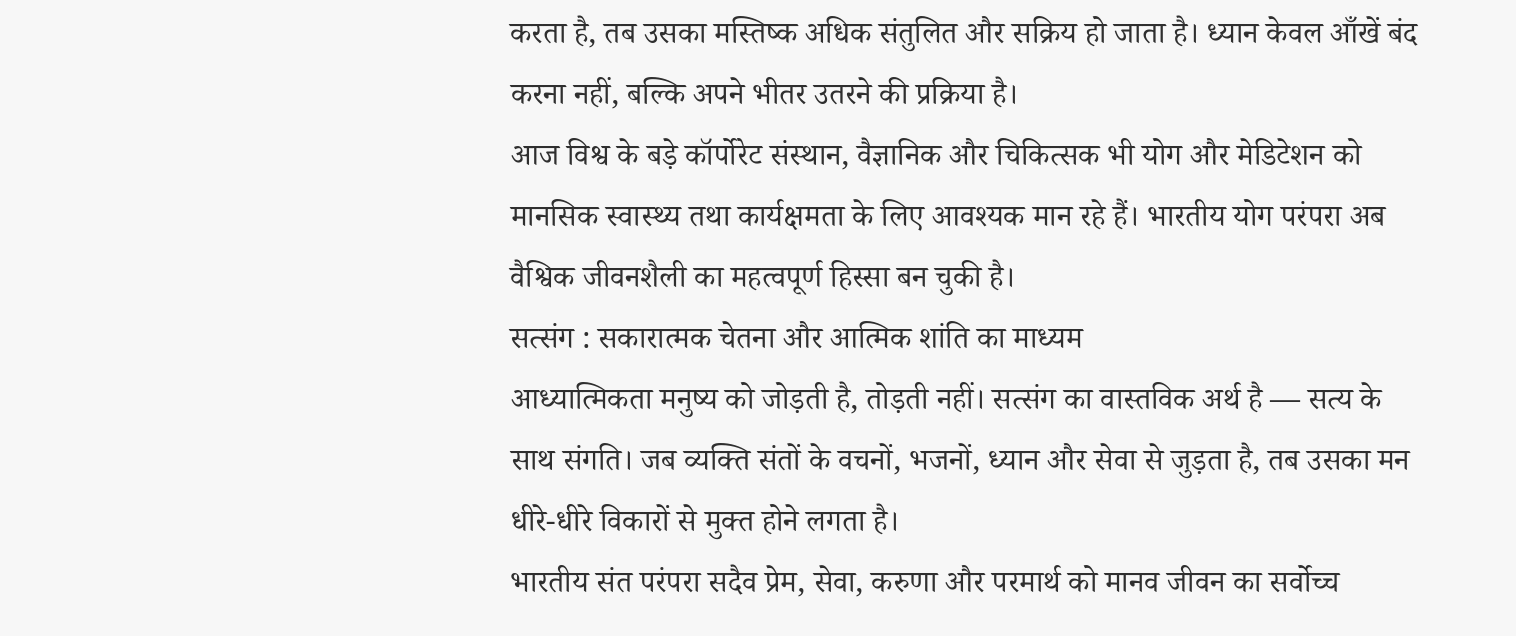करता है, तब उसका मस्तिष्क अधिक संतुलित और सक्रिय हो जाता है। ध्यान केवल आँखें बंद करना नहीं, बल्कि अपने भीतर उतरने की प्रक्रिया है।
आज विश्व के बड़े कॉर्पोरेट संस्थान, वैज्ञानिक और चिकित्सक भी योग और मेडिटेशन को मानसिक स्वास्थ्य तथा कार्यक्षमता के लिए आवश्यक मान रहे हैं। भारतीय योग परंपरा अब वैश्विक जीवनशैली का महत्वपूर्ण हिस्सा बन चुकी है।
सत्संग : सकारात्मक चेतना और आत्मिक शांति का माध्यम
आध्यात्मिकता मनुष्य को जोड़ती है, तोड़ती नहीं। सत्संग का वास्तविक अर्थ है — सत्य के साथ संगति। जब व्यक्ति संतों के वचनों, भजनों, ध्यान और सेवा से जुड़ता है, तब उसका मन धीरे-धीरे विकारों से मुक्त होने लगता है।
भारतीय संत परंपरा सदैव प्रेम, सेवा, करुणा और परमार्थ को मानव जीवन का सर्वोच्च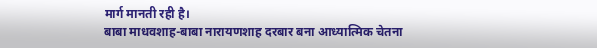मार्ग मानती रही है।
बाबा माधवशाह-बाबा नारायणशाह दरबार बना आध्यात्मिक चेतना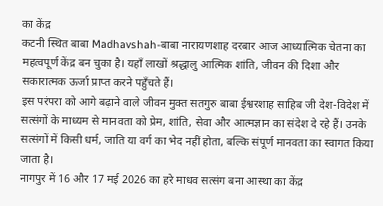का केंद्र
कटनी स्थित बाबा Madhavshah-बाबा नारायणशाह दरबार आज आध्यात्मिक चेतना का महत्वपूर्ण केंद्र बन चुका है। यहाँ लाखों श्रद्धालु आत्मिक शांति, जीवन की दिशा और सकारात्मक ऊर्जा प्राप्त करने पहुँचते हैं।
इस परंपरा को आगे बढ़ाने वाले जीवन मुक्त सतगुरु बाबा ईश्वरशाह साहिब जी देश-विदेश में सत्संगों के माध्यम से मानवता को प्रेम, शांति, सेवा और आत्मज्ञान का संदेश दे रहे हैं। उनके सत्संगों में किसी धर्म, जाति या वर्ग का भेद नहीं होता, बल्कि संपूर्ण मानवता का स्वागत किया जाता है।
नागपुर में 16 और 17 मई 2026 का हरे माधव सत्संग बना आस्था का केंद्र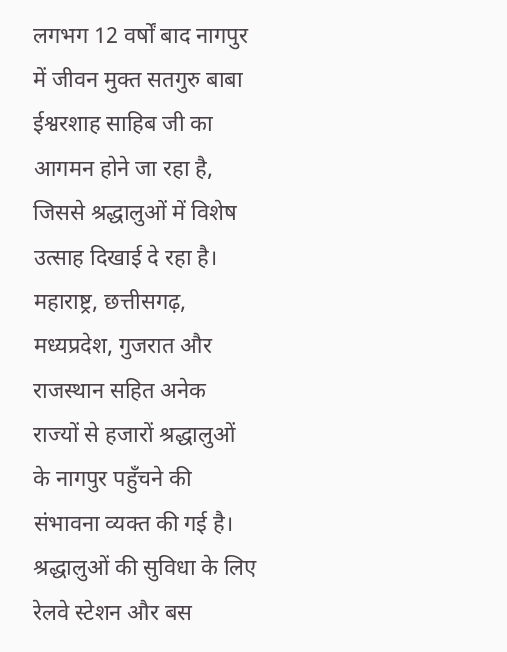लगभग 12 वर्षों बाद नागपुर में जीवन मुक्त सतगुरु बाबा ईश्वरशाह साहिब जी का आगमन होने जा रहा है, जिससे श्रद्धालुओं में विशेष उत्साह दिखाई दे रहा है।
महाराष्ट्र, छत्तीसगढ़, मध्यप्रदेश, गुजरात और राजस्थान सहित अनेक राज्यों से हजारों श्रद्धालुओं के नागपुर पहुँचने की संभावना व्यक्त की गई है। श्रद्धालुओं की सुविधा के लिए रेलवे स्टेशन और बस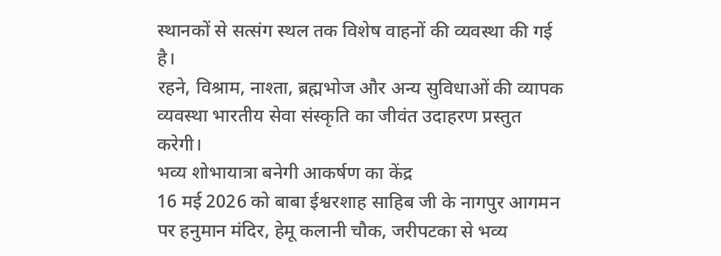स्थानकों से सत्संग स्थल तक विशेष वाहनों की व्यवस्था की गई है।
रहने, विश्राम, नाश्ता, ब्रह्मभोज और अन्य सुविधाओं की व्यापक व्यवस्था भारतीय सेवा संस्कृति का जीवंत उदाहरण प्रस्तुत करेगी।
भव्य शोभायात्रा बनेगी आकर्षण का केंद्र
16 मई 2026 को बाबा ईश्वरशाह साहिब जी के नागपुर आगमन पर हनुमान मंदिर, हेमू कलानी चौक, जरीपटका से भव्य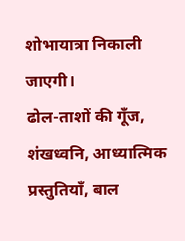शोभायात्रा निकाली जाएगी।
ढोल-ताशों की गूँज, शंखध्वनि, आध्यात्मिक प्रस्तुतियाँ, बाल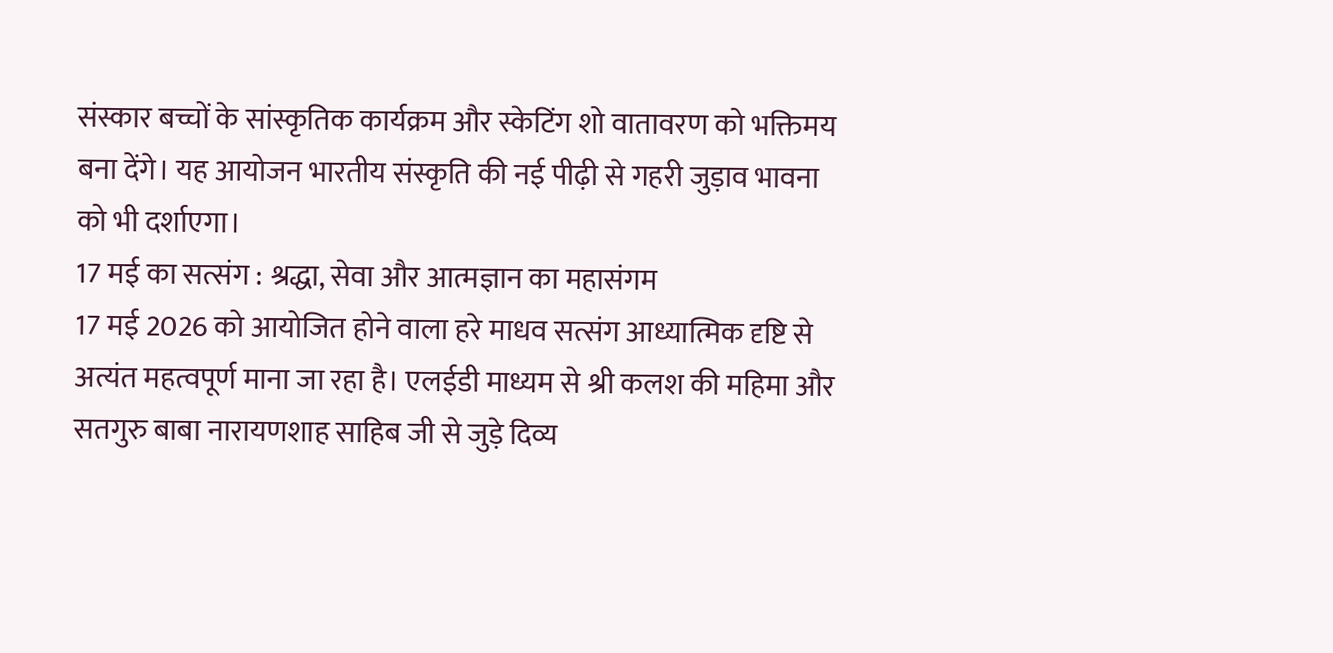संस्कार बच्चों के सांस्कृतिक कार्यक्रम और स्केटिंग शो वातावरण को भक्तिमय बना देंगे। यह आयोजन भारतीय संस्कृति की नई पीढ़ी से गहरी जुड़ाव भावना को भी दर्शाएगा।
17 मई का सत्संग : श्रद्धा, सेवा और आत्मज्ञान का महासंगम
17 मई 2026 को आयोजित होने वाला हरे माधव सत्संग आध्यात्मिक दृष्टि से अत्यंत महत्वपूर्ण माना जा रहा है। एलईडी माध्यम से श्री कलश की महिमा और सतगुरु बाबा नारायणशाह साहिब जी से जुड़े दिव्य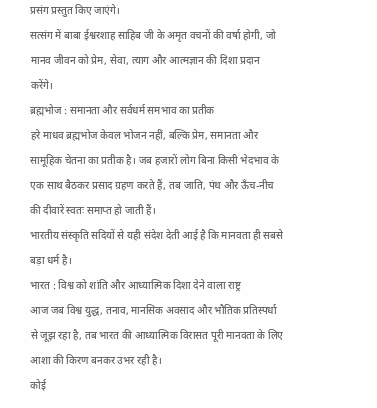प्रसंग प्रस्तुत किए जाएंगे।
सत्संग में बाबा ईश्वरशाह साहिब जी के अमृत वचनों की वर्षा होगी, जो मानव जीवन को प्रेम, सेवा, त्याग और आत्मज्ञान की दिशा प्रदान करेंगे।
ब्रह्मभोज : समानता और सर्वधर्म समभाव का प्रतीक
हरे माधव ब्रह्मभोज केवल भोजन नहीं, बल्कि प्रेम, समानता और सामूहिक चेतना का प्रतीक है। जब हजारों लोग बिना किसी भेदभाव के एक साथ बैठकर प्रसाद ग्रहण करते हैं, तब जाति, पंथ और ऊँच-नीच की दीवारें स्वतः समाप्त हो जाती हैं।
भारतीय संस्कृति सदियों से यही संदेश देती आई है कि मानवता ही सबसे बड़ा धर्म है।
भारत : विश्व को शांति और आध्यात्मिक दिशा देने वाला राष्ट्र
आज जब विश्व युद्ध, तनाव, मानसिक अवसाद और भौतिक प्रतिस्पर्धा से जूझ रहा है, तब भारत की आध्यात्मिक विरासत पूरी मानवता के लिए आशा की किरण बनकर उभर रही है।
कोई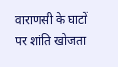वाराणसी के घाटों पर शांति खोजता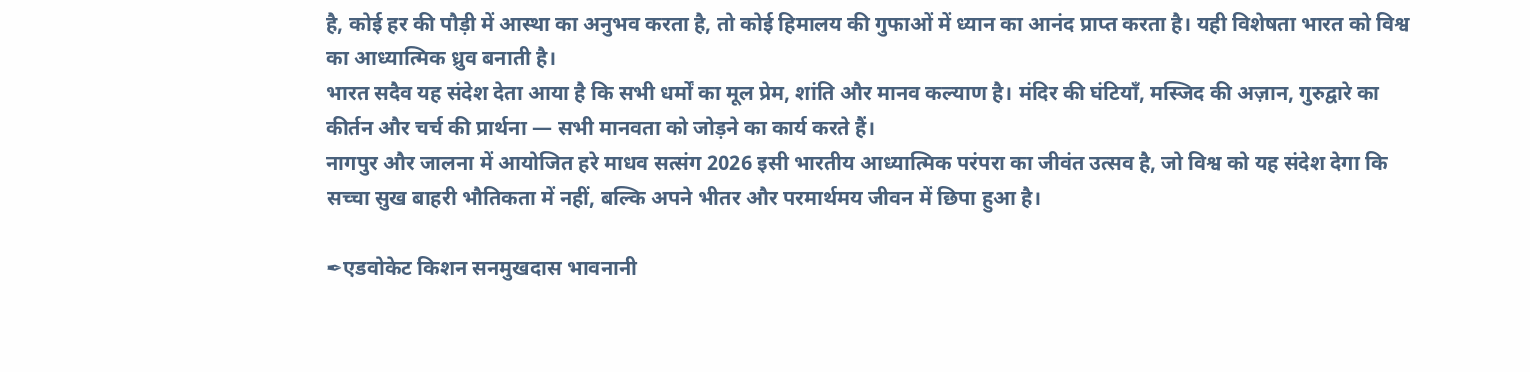है, कोई हर की पौड़ी में आस्था का अनुभव करता है, तो कोई हिमालय की गुफाओं में ध्यान का आनंद प्राप्त करता है। यही विशेषता भारत को विश्व का आध्यात्मिक ध्रुव बनाती है।
भारत सदैव यह संदेश देता आया है कि सभी धर्मों का मूल प्रेम, शांति और मानव कल्याण है। मंदिर की घंटियाँ, मस्जिद की अज़ान, गुरुद्वारे का कीर्तन और चर्च की प्रार्थना — सभी मानवता को जोड़ने का कार्य करते हैं।
नागपुर और जालना में आयोजित हरे माधव सत्संग 2026 इसी भारतीय आध्यात्मिक परंपरा का जीवंत उत्सव है, जो विश्व को यह संदेश देगा कि सच्चा सुख बाहरी भौतिकता में नहीं, बल्कि अपने भीतर और परमार्थमय जीवन में छिपा हुआ है।

✒एडवोकेट किशन सनमुखदास भावनानी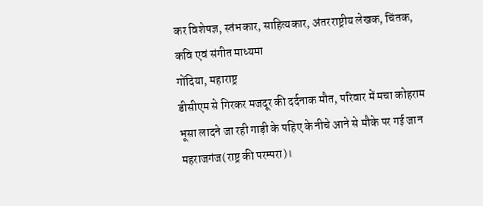कर विशेषज्ञ, स्तंभकार, साहित्यकार, अंतरराष्ट्रीय लेखक, चिंतक, कवि एवं संगीत माध्यमा
गोंदिया, महाराष्ट्र
डीसीएम से गिरकर मजदूर की दर्दनाक मौत, परिवार में मचा कोहराम
भूसा लादने जा रही गाड़ी के पहिए के नीचे आने से मौके पर गई जान
महराजगंज(राष्ट्र की परम्परा)।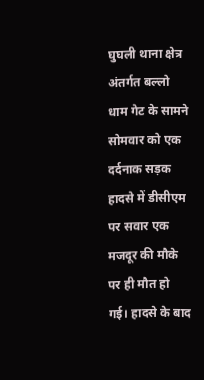घुघली थाना क्षेत्र अंतर्गत बल्लो धाम गेट के सामने सोमवार को एक दर्दनाक सड़क हादसे में डीसीएम पर सवार एक मजदूर की मौके पर ही मौत हो गई। हादसे के बाद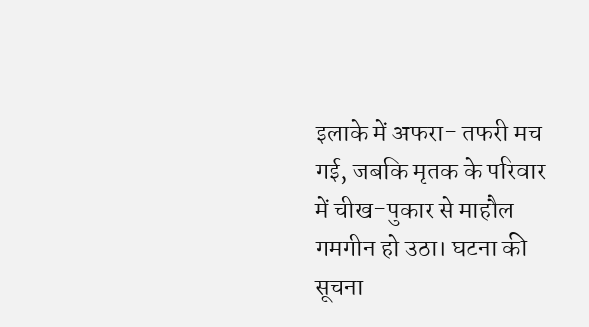इलाके में अफरा- तफरी मच गई, जबकि मृतक के परिवार में चीख-पुकार से माहौल गमगीन हो उठा। घटना की सूचना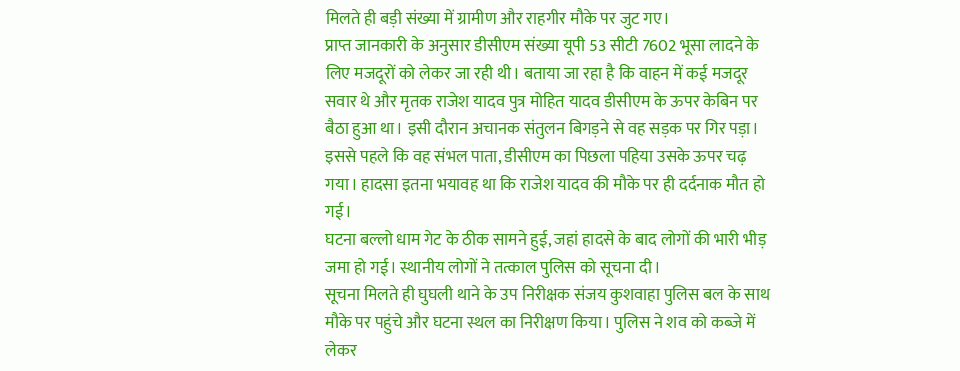मिलते ही बड़ी संख्या में ग्रामीण और राहगीर मौके पर जुट गए।
प्राप्त जानकारी के अनुसार डीसीएम संख्या यूपी 53 सीटी 7602 भूसा लादने के लिए मजदूरों को लेकर जा रही थी। बताया जा रहा है कि वाहन में कई मजदूर सवार थे और मृतक राजेश यादव पुत्र मोहित यादव डीसीएम के ऊपर केबिन पर बैठा हुआ था। इसी दौरान अचानक संतुलन बिगड़ने से वह सड़क पर गिर पड़ा। इससे पहले कि वह संभल पाता, डीसीएम का पिछला पहिया उसके ऊपर चढ़ गया। हादसा इतना भयावह था कि राजेश यादव की मौके पर ही दर्दनाक मौत हो गई।
घटना बल्लो धाम गेट के ठीक सामने हुई, जहां हादसे के बाद लोगों की भारी भीड़ जमा हो गई। स्थानीय लोगों ने तत्काल पुलिस को सूचना दी।
सूचना मिलते ही घुघली थाने के उप निरीक्षक संजय कुशवाहा पुलिस बल के साथ मौके पर पहुंचे और घटना स्थल का निरीक्षण किया। पुलिस ने शव को कब्जे में लेकर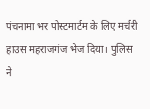पंचनामा भर पोस्टमार्टम के लिए मर्चरी हाउस महराजगंज भेज दिया। पुलिस ने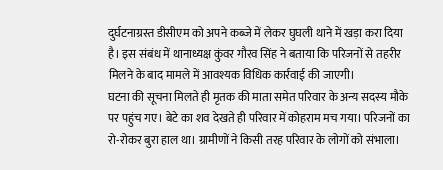दुर्घटनाग्रस्त डीसीएम को अपने कब्जे में लेकर घुघली थाने में खड़ा करा दिया है। इस संबंध में थानाध्यक्ष कुंवर गौरव सिंह ने बताया कि परिजनों से तहरीर मिलने के बाद मामले में आवश्यक विधिक कार्रवाई की जाएगी।
घटना की सूचना मिलते ही मृतक की माता समेत परिवार के अन्य सदस्य मौके पर पहुंच गए। बेटे का शव देखते ही परिवार में कोहराम मच गया। परिजनों का रो-रोकर बुरा हाल था। ग्रामीणों ने किसी तरह परिवार के लोगों को संभाला।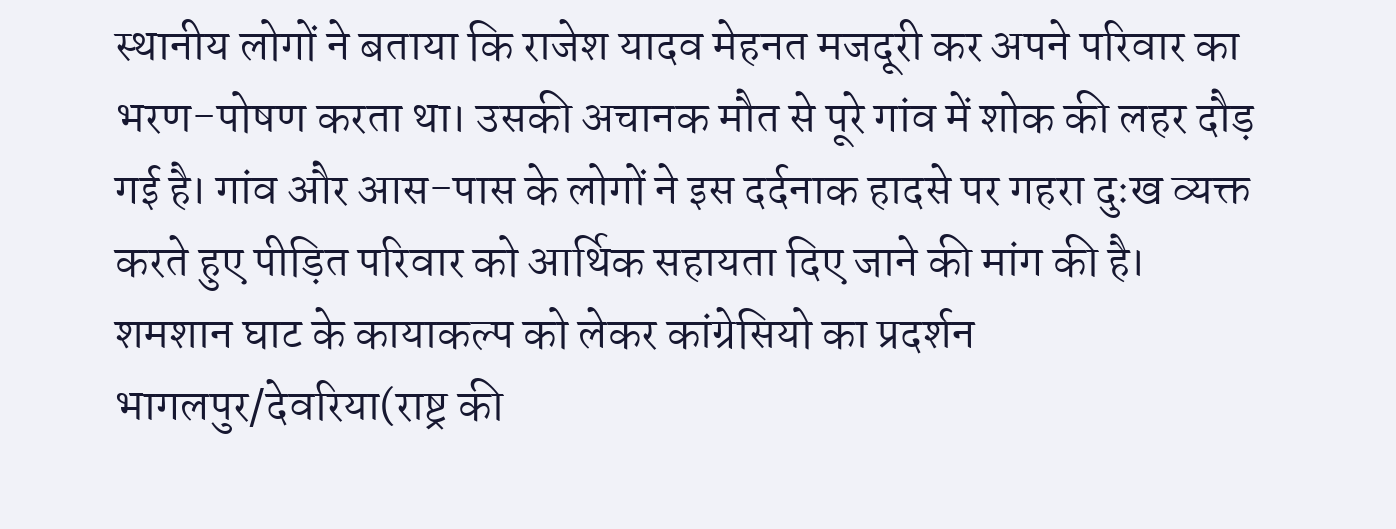स्थानीय लोगों ने बताया कि राजेश यादव मेहनत मजदूरी कर अपने परिवार का भरण-पोषण करता था। उसकी अचानक मौत से पूरे गांव में शोक की लहर दौड़ गई है। गांव और आस-पास के लोगों ने इस दर्दनाक हादसे पर गहरा दुःख व्यक्त करते हुए पीड़ित परिवार को आर्थिक सहायता दिए जाने की मांग की है।
शमशान घाट के कायाकल्प को लेकर कांग्रेसियो का प्रदर्शन
भागलपुर/देवरिया(राष्ट्र की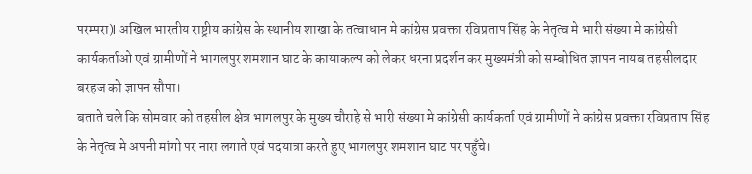परम्परा)l अखिल भारतीय राष्ट्रीय कांग्रेस के स्थानीय शाखा के तत्वाधान मे कांग्रेस प्रवक्ता रविप्रताप सिंह के नेतृत्व मे भारी संख्या मे कांग्रेसी कार्यकर्ताओ एवं ग्रामीणों ने भागलपुर शमशान घाट के कायाकल्प को लेकर धरना प्रदर्शन कर मुख्यमंत्री को सम्बोधित ज्ञापन नायब तहसीलदार बरहज को ज्ञापन सौपा।
बताते चले कि सोमवार को तहसील क्षेत्र भागलपुर के मुख्य चौराहे से भारी संख्या मे कांग्रेसी कार्यकर्ता एवं ग्रामीणों ने कांग्रेस प्रवक्ता रविप्रताप सिंह के नेतृत्व मे अपनी मांगो पर नारा लगाते एवं पदयात्रा करते हुए भागलपुर शमशान घाट पर पहुँचे।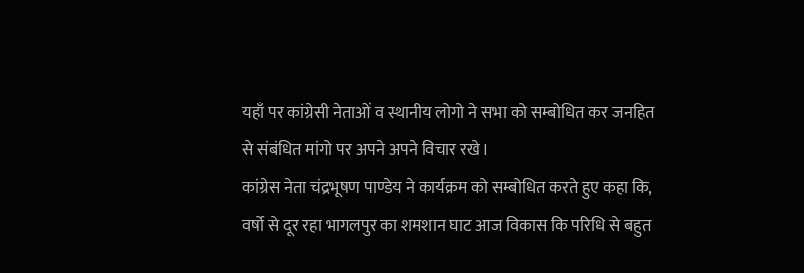यहाँ पर कांग्रेसी नेताओं व स्थानीय लोगो ने सभा को सम्बोधित कर जनहित से संबंधित मांगो पर अपने अपने विचार रखे।
कांग्रेस नेता चंद्रभूषण पाण्डेय ने कार्यक्रम को सम्बोधित करते हुए कहा कि, वर्षो से दूर रहा भागलपुर का शमशान घाट आज विकास कि परिधि से बहुत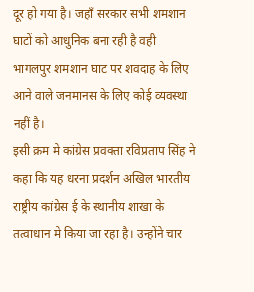दूर हो गया है। जहाँ सरकार सभी शमशान घाटों को आधुनिक बना रही है वही भागलपुर शमशान घाट पर शवदाह के लिए आने वाले जनमानस के लिए कोई व्यवस्था नहीं है।
इसी क्रम मे कांग्रेस प्रवक्ता रविप्रताप सिंह ने कहा कि यह धरना प्रदर्शन अखिल भारतीय राष्ट्रीय कांग्रेस ई के स्थानीय शाखा के तत्वाधान मे किया जा रहा है। उन्होंने चार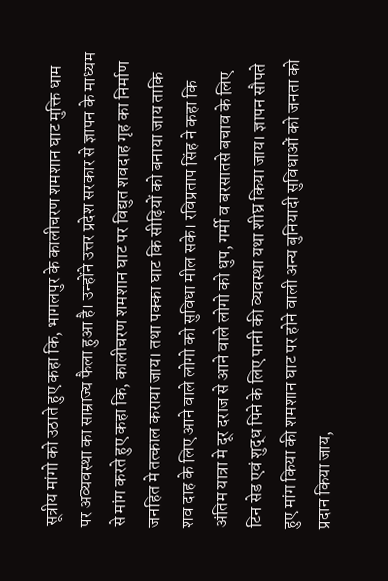सूत्रीय मांगो को उठाते हुए कहा कि, भागलपुर के कालीचरण शमशान घाट मुक्ति धाम पर अव्यवस्था का साम्राज्य फैला हुआ है। उन्होंने उत्तर प्रदेश सरकार से ज्ञापन के माध्यम से मांग करते हुए कहा कि, कालीचरण शमशान घाट पर विद्युत शवदाह गृह का निर्माण जनहित मे तत्काल कराया जाय। तथा पक्का घाट कि सीढ़ियों को बनाया जाय ताकि शव दाह के लिए आने वाले लोगो को सुविधा मील सके। रविप्रताप सिंह ने कहा कि अंतिम यात्रा मे दूर दराज से आने वाले लोगो को धुप, गर्मी व बरसातसे बचाव के लिए टिन सेड एवं शुद्ध पिने के लिए पानी की व्यवस्था यथा शीघ्र किया जाय। ज्ञापन सौपते हुए मांग किया की शमशान घाट पर होने वाली अन्य बुनियादी सुविधाओं को जनता को प्रदान किया जाय,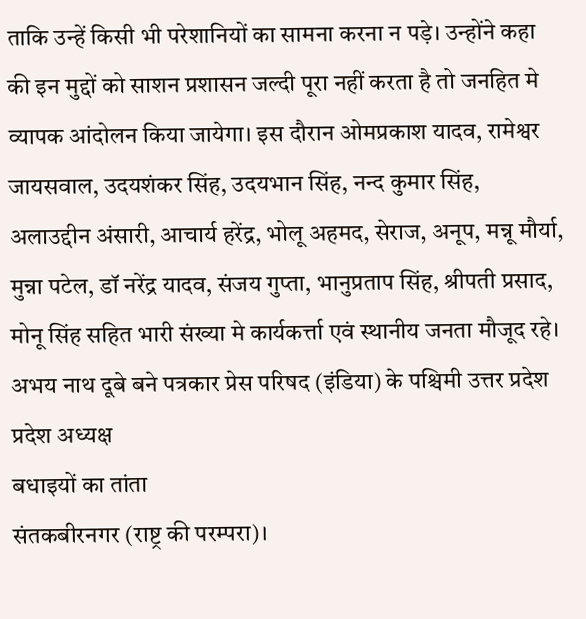ताकि उन्हें किसी भी परेशानियों का सामना करना न पड़े। उन्होंने कहा की इन मुद्दों को साशन प्रशासन जल्दी पूरा नहीं करता है तो जनहित मे व्यापक आंदोलन किया जायेगा। इस दौरान ओमप्रकाश यादव, रामेश्वर जायसवाल, उदयशंकर सिंह, उदयभान सिंह, नन्द कुमार सिंह, अलाउद्दीन अंसारी, आचार्य हरेंद्र, भोलू अहमद, सेराज, अनूप, मन्नू मौर्या, मुन्ना पटेल, डॉ नरेंद्र यादव, संजय गुप्ता, भानुप्रताप सिंह, श्रीपती प्रसाद, मोनू सिंह सहित भारी संख्या मे कार्यकर्त्ता एवं स्थानीय जनता मौजूद रहे।
अभय नाथ दूबे बने पत्रकार प्रेस परिषद (इंडिया) के पश्चिमी उत्तर प्रदेश प्रदेश अध्यक्ष
बधाइयों का तांता
संतकबीरनगर (राष्ट्र की परम्परा)।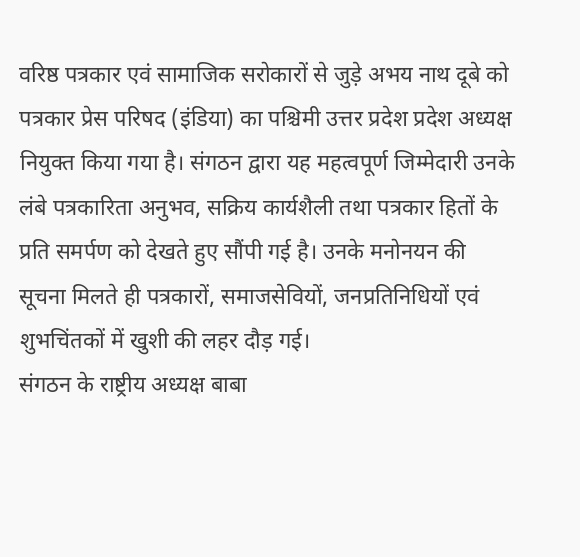वरिष्ठ पत्रकार एवं सामाजिक सरोकारों से जुड़े अभय नाथ दूबे को पत्रकार प्रेस परिषद (इंडिया) का पश्चिमी उत्तर प्रदेश प्रदेश अध्यक्ष नियुक्त किया गया है। संगठन द्वारा यह महत्वपूर्ण जिम्मेदारी उनके लंबे पत्रकारिता अनुभव, सक्रिय कार्यशैली तथा पत्रकार हितों के प्रति समर्पण को देखते हुए सौंपी गई है। उनके मनोनयन की सूचना मिलते ही पत्रकारों, समाजसेवियों, जनप्रतिनिधियों एवं शुभचिंतकों में खुशी की लहर दौड़ गई।
संगठन के राष्ट्रीय अध्यक्ष बाबा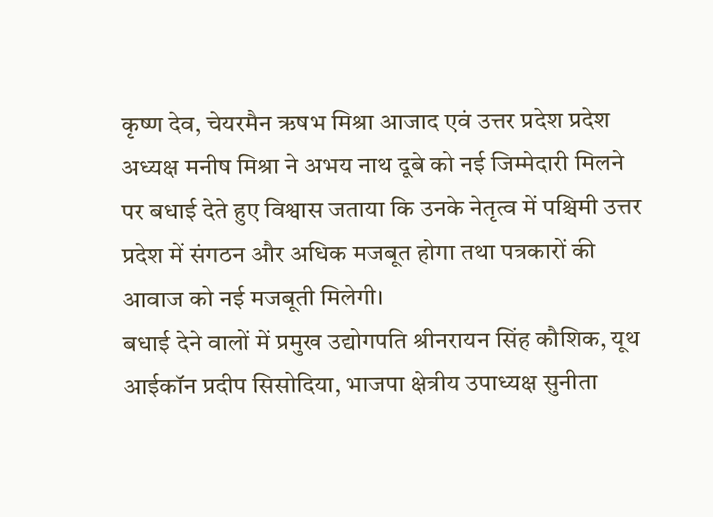कृष्ण देव, चेयरमैन ऋषभ मिश्रा आजाद एवं उत्तर प्रदेश प्रदेश अध्यक्ष मनीष मिश्रा ने अभय नाथ दूबे को नई जिम्मेदारी मिलने पर बधाई देते हुए विश्वास जताया कि उनके नेतृत्व में पश्चिमी उत्तर प्रदेश में संगठन और अधिक मजबूत होगा तथा पत्रकारों की आवाज को नई मजबूती मिलेगी।
बधाई देने वालों में प्रमुख उद्योगपति श्रीनरायन सिंह कौशिक, यूथ आईकॉन प्रदीप सिसोदिया, भाजपा क्षेत्रीय उपाध्यक्ष सुनीता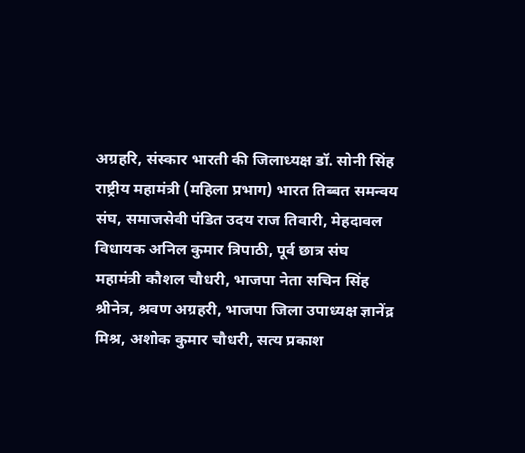अग्रहरि, संस्कार भारती की जिलाध्यक्ष डॉ. सोनी सिंह राष्ट्रीय महामंत्री (महिला प्रभाग) भारत तिब्बत समन्वय संघ, समाजसेवी पंडित उदय राज तिवारी, मेहदावल विधायक अनिल कुमार त्रिपाठी, पूर्व छात्र संघ महामंत्री कौशल चौधरी, भाजपा नेता सचिन सिंह श्रीनेत्र, श्रवण अग्रहरी, भाजपा जिला उपाध्यक्ष ज्ञानेंद्र मिश्र, अशोक कुमार चौधरी, सत्य प्रकाश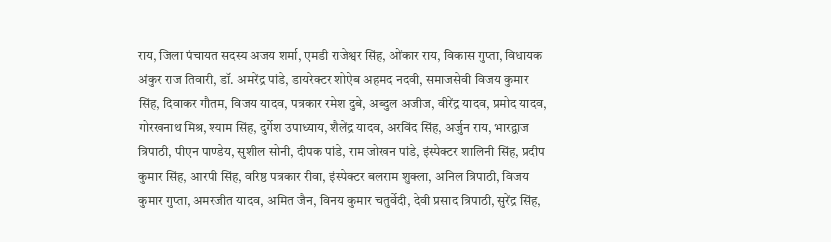राय, जिला पंचायत सदस्य अजय शर्मा, एमडी राजेश्वर सिंह, ओंकार राय, विकास गुप्ता, विधायक अंकुर राज तिवारी, डॉ. अमरेंद्र पांडे, डायरेक्टर शोऐब अहमद नदवी, समाजसेवी विजय कुमार सिंह, दिवाकर गौतम, विजय यादव, पत्रकार रमेश दुबे, अब्दुल अजीज, वीरेंद्र यादव, प्रमोद यादव, गोरखनाथ मिश्र, श्याम सिंह, दुर्गेश उपाध्याय, शैलेंद्र यादव, अरविंद सिंह, अर्जुन राय, भारद्वाज त्रिपाठी, पीएन पाण्डेय, सुशील सोनी, दीपक पांडे, राम जोखन पांडे, इंस्पेक्टर शालिनी सिंह, प्रदीप कुमार सिंह, आरपी सिंह, वरिष्ठ पत्रकार रीवा, इंस्पेक्टर बलराम शुक्ला, अनिल त्रिपाठी, विजय कुमार गुप्ता, अमरजीत यादव, अमित जैन, विनय कुमार चतुर्वेदी, देवी प्रसाद त्रिपाठी, सुरेंद्र सिंह,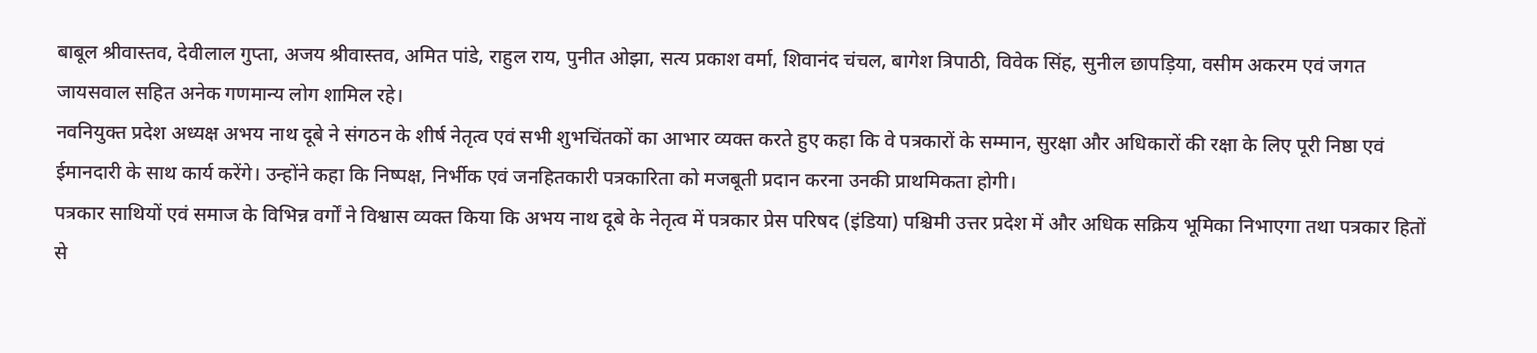बाबूल श्रीवास्तव, देवीलाल गुप्ता, अजय श्रीवास्तव, अमित पांडे, राहुल राय, पुनीत ओझा, सत्य प्रकाश वर्मा, शिवानंद चंचल, बागेश त्रिपाठी, विवेक सिंह, सुनील छापड़िया, वसीम अकरम एवं जगत जायसवाल सहित अनेक गणमान्य लोग शामिल रहे।
नवनियुक्त प्रदेश अध्यक्ष अभय नाथ दूबे ने संगठन के शीर्ष नेतृत्व एवं सभी शुभचिंतकों का आभार व्यक्त करते हुए कहा कि वे पत्रकारों के सम्मान, सुरक्षा और अधिकारों की रक्षा के लिए पूरी निष्ठा एवं ईमानदारी के साथ कार्य करेंगे। उन्होंने कहा कि निष्पक्ष, निर्भीक एवं जनहितकारी पत्रकारिता को मजबूती प्रदान करना उनकी प्राथमिकता होगी।
पत्रकार साथियों एवं समाज के विभिन्न वर्गों ने विश्वास व्यक्त किया कि अभय नाथ दूबे के नेतृत्व में पत्रकार प्रेस परिषद (इंडिया) पश्चिमी उत्तर प्रदेश में और अधिक सक्रिय भूमिका निभाएगा तथा पत्रकार हितों से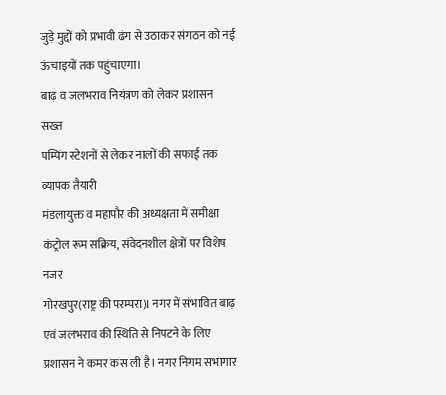जुड़े मुद्दों को प्रभावी ढंग से उठाकर संगठन को नई ऊंचाइयों तक पहुंचाएगा।
बाढ़ व जलभराव नियंत्रण को लेकर प्रशासन सख्त
पम्पिंग स्टेशनों से लेकर नालों की सफाई तक व्यापक तैयारी
मंडलायुक्त व महापौर की अध्यक्षता में समीक्षा
कंट्रोल रूम सक्रिय, संवेदनशील क्षेत्रों पर विशेष नजर
गोरखपुर(राष्ट्र की परम्परा)l नगर में संभावित बाढ़ एवं जलभराव की स्थिति से निपटने के लिए प्रशासन ने कमर कस ली है। नगर निगम सभागार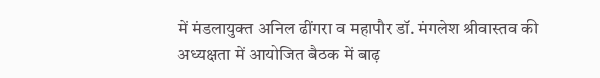में मंडलायुक्त अनिल ढींगरा व महापौर डॉ. मंगलेश श्रीवास्तव की अध्यक्षता में आयोजित बैठक में बाढ़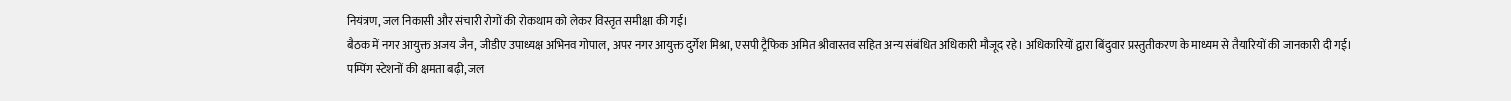नियंत्रण, जल निकासी और संचारी रोगों की रोकथाम को लेकर विस्तृत समीक्षा की गई।
बैठक में नगर आयुक्त अजय जैन, जीडीए उपाध्यक्ष अभिनव गोपाल, अपर नगर आयुक्त दुर्गेश मिश्रा, एसपी ट्रैफिक अमित श्रीवास्तव सहित अन्य संबंधित अधिकारी मौजूद रहे। अधिकारियों द्वारा बिंदुवार प्रस्तुतीकरण के माध्यम से तैयारियों की जानकारी दी गई।
पम्पिंग स्टेशनों की क्षमता बढ़ी, जल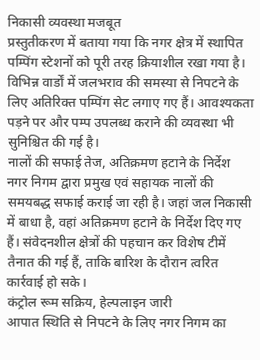निकासी व्यवस्था मजबूत
प्रस्तुतीकरण में बताया गया कि नगर क्षेत्र में स्थापित पम्पिंग स्टेशनों को पूरी तरह क्रियाशील रखा गया है। विभिन्न वार्डों में जलभराव की समस्या से निपटने के लिए अतिरिक्त पम्पिंग सेट लगाए गए हैं। आवश्यकता पड़ने पर और पम्प उपलब्ध कराने की व्यवस्था भी सुनिश्चित की गई है।
नालों की सफाई तेज, अतिक्रमण हटाने के निर्देश
नगर निगम द्वारा प्रमुख एवं सहायक नालों की समयबद्ध सफाई कराई जा रही है। जहां जल निकासी में बाधा है, वहां अतिक्रमण हटाने के निर्देश दिए गए हैं। संवेदनशील क्षेत्रों की पहचान कर विशेष टीमें तैनात की गई हैं, ताकि बारिश के दौरान त्वरित कार्रवाई हो सके।
कंट्रोल रूम सक्रिय, हेल्पलाइन जारी
आपात स्थिति से निपटने के लिए नगर निगम का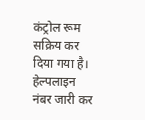कंट्रोल रूम सक्रिय कर दिया गया है। हेल्पलाइन नंबर जारी कर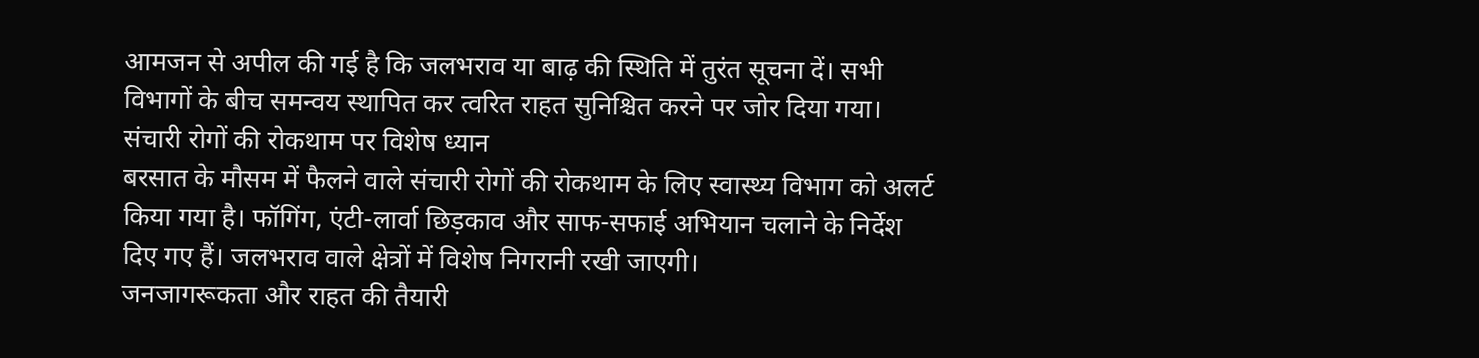आमजन से अपील की गई है कि जलभराव या बाढ़ की स्थिति में तुरंत सूचना दें। सभी विभागों के बीच समन्वय स्थापित कर त्वरित राहत सुनिश्चित करने पर जोर दिया गया।
संचारी रोगों की रोकथाम पर विशेष ध्यान
बरसात के मौसम में फैलने वाले संचारी रोगों की रोकथाम के लिए स्वास्थ्य विभाग को अलर्ट किया गया है। फॉगिंग, एंटी-लार्वा छिड़काव और साफ-सफाई अभियान चलाने के निर्देश दिए गए हैं। जलभराव वाले क्षेत्रों में विशेष निगरानी रखी जाएगी।
जनजागरूकता और राहत की तैयारी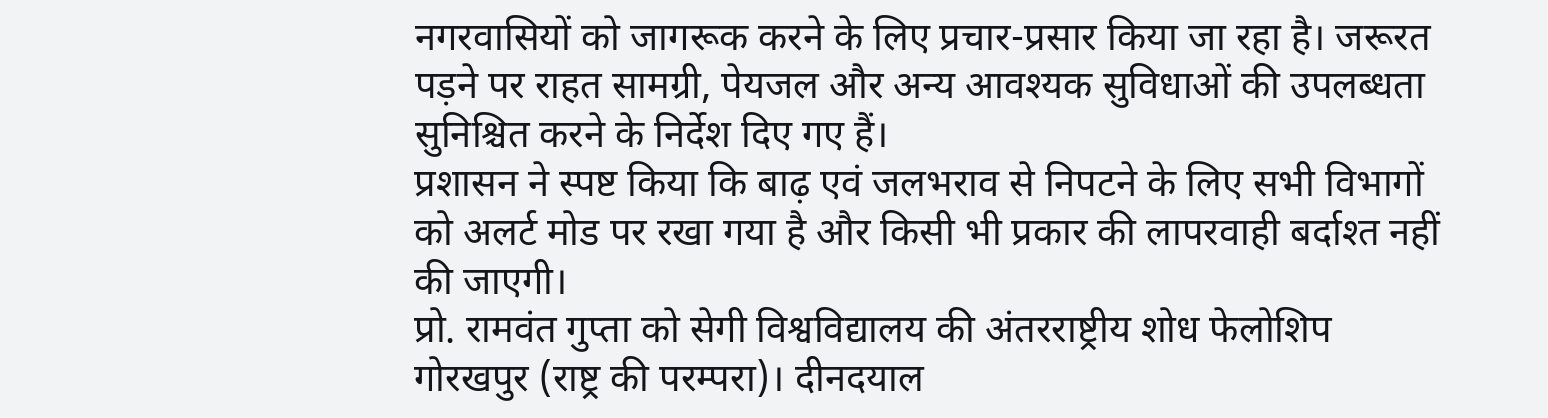नगरवासियों को जागरूक करने के लिए प्रचार-प्रसार किया जा रहा है। जरूरत पड़ने पर राहत सामग्री, पेयजल और अन्य आवश्यक सुविधाओं की उपलब्धता सुनिश्चित करने के निर्देश दिए गए हैं।
प्रशासन ने स्पष्ट किया कि बाढ़ एवं जलभराव से निपटने के लिए सभी विभागों को अलर्ट मोड पर रखा गया है और किसी भी प्रकार की लापरवाही बर्दाश्त नहीं की जाएगी।
प्रो. रामवंत गुप्ता को सेगी विश्वविद्यालय की अंतरराष्ट्रीय शोध फेलोशिप
गोरखपुर (राष्ट्र की परम्परा)। दीनदयाल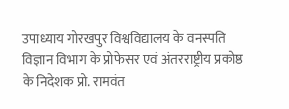उपाध्याय गोरखपुर विश्वविद्यालय के वनस्पति विज्ञान विभाग के प्रोफेसर एवं अंतरराष्ट्रीय प्रकोष्ठ के निदेशक प्रो. रामवंत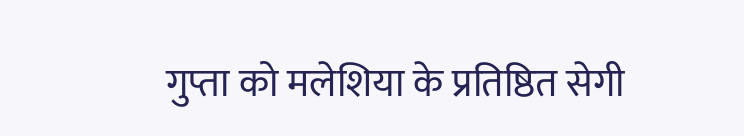गुप्ता को मलेशिया के प्रतिष्ठित सेगी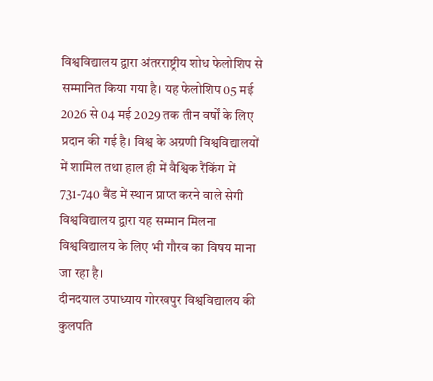विश्वविद्यालय द्वारा अंतरराष्ट्रीय शोध फेलोशिप से सम्मानित किया गया है। यह फेलोशिप 05 मई 2026 से 04 मई 2029 तक तीन वर्षों के लिए प्रदान की गई है। विश्व के अग्रणी विश्वविद्यालयों में शामिल तथा हाल ही में वैश्विक रैंकिंग में 731-740 बैंड में स्थान प्राप्त करने वाले सेगी विश्वविद्यालय द्वारा यह सम्मान मिलना विश्वविद्यालय के लिए भी गौरव का विषय माना जा रहा है।
दीनदयाल उपाध्याय गोरखपुर विश्वविद्यालय की कुलपति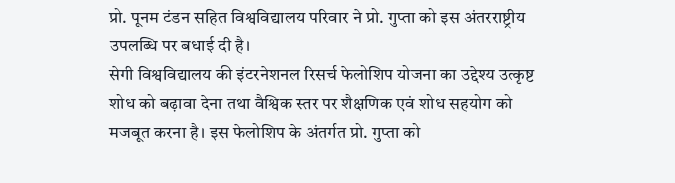प्रो. पूनम टंडन सहित विश्वविद्यालय परिवार ने प्रो. गुप्ता को इस अंतरराष्ट्रीय उपलब्धि पर बधाई दी है।
सेगी विश्वविद्यालय की इंटरनेशनल रिसर्च फेलोशिप योजना का उद्देश्य उत्कृष्ट शोध को बढ़ावा देना तथा वैश्विक स्तर पर शैक्षणिक एवं शोध सहयोग को मजबूत करना है। इस फेलोशिप के अंतर्गत प्रो. गुप्ता को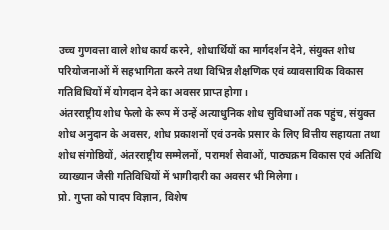उच्च गुणवत्ता वाले शोध कार्य करने, शोधार्थियों का मार्गदर्शन देने, संयुक्त शोध परियोजनाओं में सहभागिता करने तथा विभिन्न शैक्षणिक एवं व्यावसायिक विकास गतिविधियों में योगदान देने का अवसर प्राप्त होगा।
अंतरराष्ट्रीय शोध फेलो के रूप में उन्हें अत्याधुनिक शोध सुविधाओं तक पहुंच, संयुक्त शोध अनुदान के अवसर, शोध प्रकाशनों एवं उनके प्रसार के लिए वित्तीय सहायता तथा शोध संगोष्ठियों, अंतरराष्ट्रीय सम्मेलनों, परामर्श सेवाओं, पाठ्यक्रम विकास एवं अतिथि व्याख्यान जैसी गतिविधियों में भागीदारी का अवसर भी मिलेगा।
प्रो. गुप्ता को पादप विज्ञान, विशेष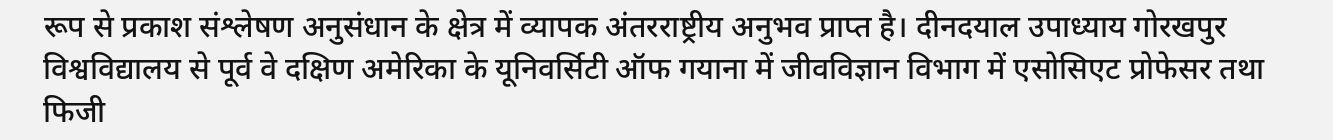रूप से प्रकाश संश्लेषण अनुसंधान के क्षेत्र में व्यापक अंतरराष्ट्रीय अनुभव प्राप्त है। दीनदयाल उपाध्याय गोरखपुर विश्वविद्यालय से पूर्व वे दक्षिण अमेरिका के यूनिवर्सिटी ऑफ गयाना में जीवविज्ञान विभाग में एसोसिएट प्रोफेसर तथा फिजी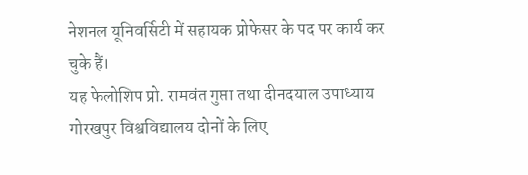नेशनल यूनिवर्सिटी में सहायक प्रोफेसर के पद पर कार्य कर चुके हैं।
यह फेलोशिप प्रो. रामवंत गुप्ता तथा दीनदयाल उपाध्याय गोरखपुर विश्वविद्यालय दोनों के लिए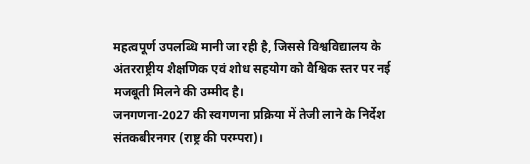महत्वपूर्ण उपलब्धि मानी जा रही है, जिससे विश्वविद्यालय के अंतरराष्ट्रीय शैक्षणिक एवं शोध सहयोग को वैश्विक स्तर पर नई मजबूती मिलने की उम्मीद है।
जनगणना-2027 की स्वगणना प्रक्रिया में तेजी लाने के निर्देश
संतकबीरनगर (राष्ट्र की परम्परा)।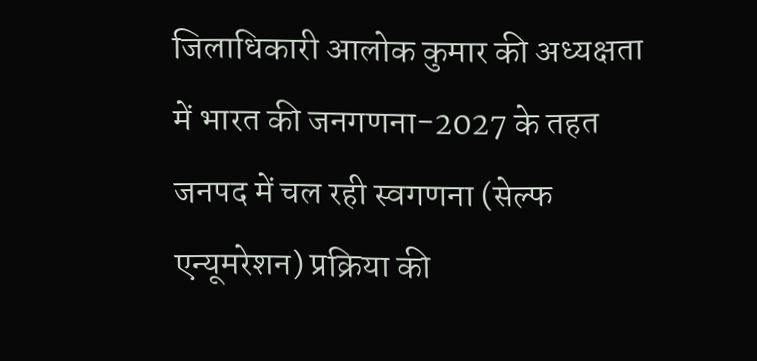जिलाधिकारी आलोक कुमार की अध्यक्षता में भारत की जनगणना-2027 के तहत जनपद में चल रही स्वगणना (सेल्फ एन्यूमरेशन) प्रक्रिया की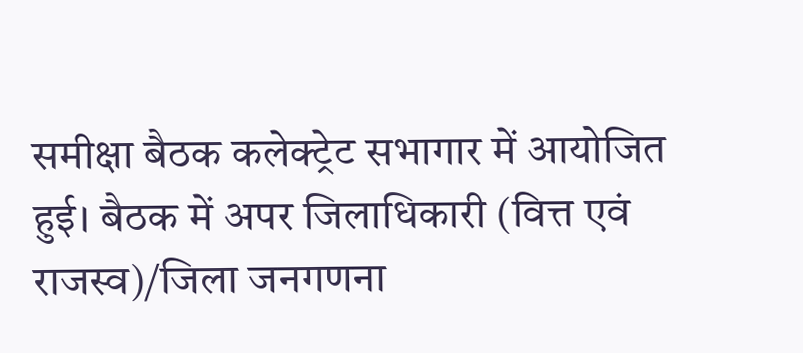समीक्षा बैठक कलेक्ट्रेट सभागार में आयोजित हुई। बैठक में अपर जिलाधिकारी (वित्त एवं राजस्व)/जिला जनगणना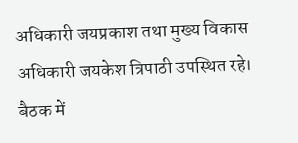अधिकारी जयप्रकाश तथा मुख्य विकास अधिकारी जयकेश त्रिपाठी उपस्थित रहे।
बैठक में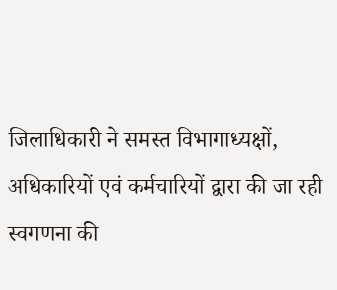जिलाधिकारी ने समस्त विभागाध्यक्षों, अधिकारियों एवं कर्मचारियों द्वारा की जा रही स्वगणना की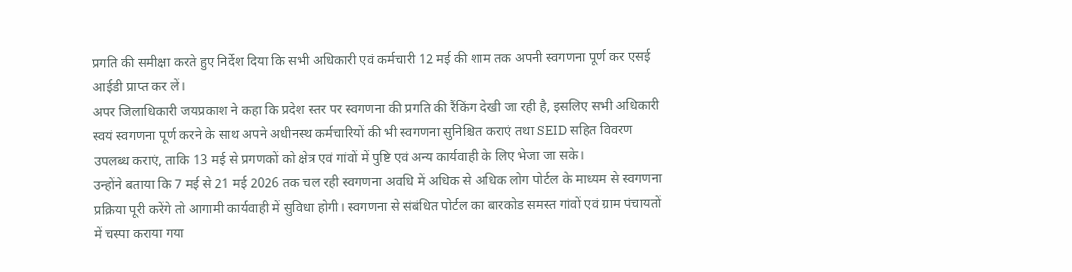प्रगति की समीक्षा करते हुए निर्देश दिया कि सभी अधिकारी एवं कर्मचारी 12 मई की शाम तक अपनी स्वगणना पूर्ण कर एसई आईडी प्राप्त कर लें।
अपर जिलाधिकारी जयप्रकाश ने कहा कि प्रदेश स्तर पर स्वगणना की प्रगति की रैंकिंग देखी जा रही है, इसलिए सभी अधिकारी स्वयं स्वगणना पूर्ण करने के साथ अपने अधीनस्थ कर्मचारियों की भी स्वगणना सुनिश्चित कराएं तथा SEID सहित विवरण उपलब्ध कराएं, ताकि 13 मई से प्रगणकों को क्षेत्र एवं गांवों में पुष्टि एवं अन्य कार्यवाही के लिए भेजा जा सके।
उन्होंने बताया कि 7 मई से 21 मई 2026 तक चल रही स्वगणना अवधि में अधिक से अधिक लोग पोर्टल के माध्यम से स्वगणना प्रक्रिया पूरी करेंगे तो आगामी कार्यवाही में सुविधा होगी। स्वगणना से संबंधित पोर्टल का बारकोड समस्त गांवों एवं ग्राम पंचायतों में चस्पा कराया गया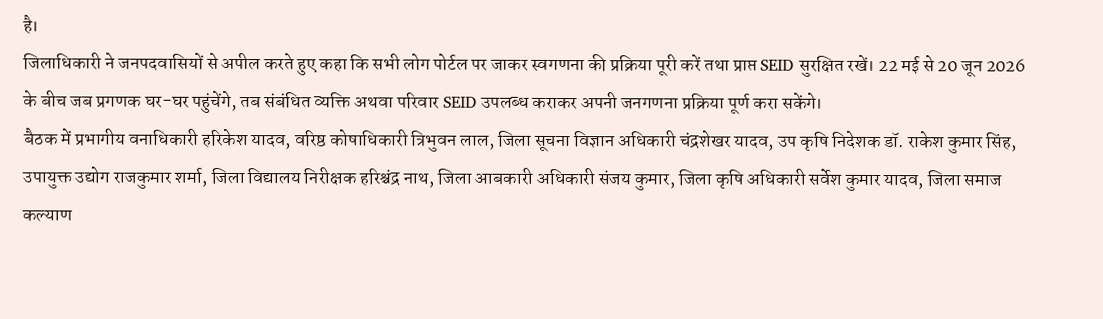है।
जिलाधिकारी ने जनपदवासियों से अपील करते हुए कहा कि सभी लोग पोर्टल पर जाकर स्वगणना की प्रक्रिया पूरी करें तथा प्राप्त SEID सुरक्षित रखें। 22 मई से 20 जून 2026 के बीच जब प्रगणक घर-घर पहुंचेंगे, तब संबंधित व्यक्ति अथवा परिवार SEID उपलब्ध कराकर अपनी जनगणना प्रक्रिया पूर्ण करा सकेंगे।
बैठक में प्रभागीय वनाधिकारी हरिकेश यादव, वरिष्ठ कोषाधिकारी त्रिभुवन लाल, जिला सूचना विज्ञान अधिकारी चंद्रशेखर यादव, उप कृषि निदेशक डॉ. राकेश कुमार सिंह, उपायुक्त उद्योग राजकुमार शर्मा, जिला विद्यालय निरीक्षक हरिश्चंद्र नाथ, जिला आबकारी अधिकारी संजय कुमार, जिला कृषि अधिकारी सर्वेश कुमार यादव, जिला समाज कल्याण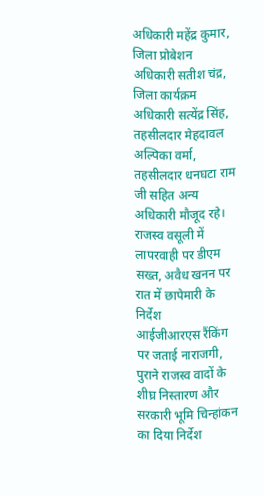अधिकारी महेंद्र कुमार, जिला प्रोबेशन अधिकारी सतीश चंद्र, जिला कार्यक्रम अधिकारी सत्येंद्र सिंह, तहसीलदार मेहदावल अल्पिका वर्मा, तहसीलदार धनघटा राम जी सहित अन्य अधिकारी मौजूद रहे।
राजस्व वसूली में लापरवाही पर डीएम सख्त, अवैध खनन पर रात में छापेमारी के निर्देश
आईजीआरएस रैंकिंग पर जताई नाराजगी, पुराने राजस्व वादों के शीघ्र निस्तारण और सरकारी भूमि चिन्हांकन का दिया निर्देश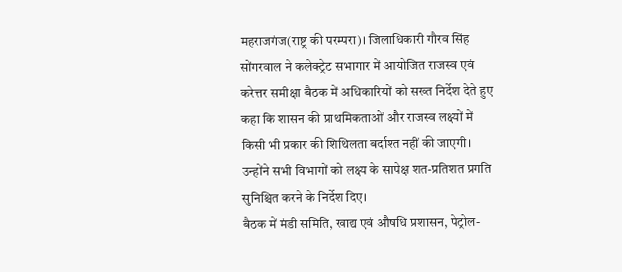महराजगंज(राष्ट्र की परम्परा)। जिलाधिकारी गौरव सिंह सोंगरवाल ने कलेक्ट्रेट सभागार में आयोजित राजस्व एवं करेत्तर समीक्षा बैठक में अधिकारियों को सख्त निर्देश देते हुए कहा कि शासन की प्राथमिकताओं और राजस्व लक्ष्यों में किसी भी प्रकार की शिथिलता बर्दाश्त नहीं की जाएगी। उन्होंने सभी विभागों को लक्ष्य के सापेक्ष शत-प्रतिशत प्रगति सुनिश्चित करने के निर्देश दिए।
बैठक में मंडी समिति, खाद्य एवं औषधि प्रशासन, पेट्रोल-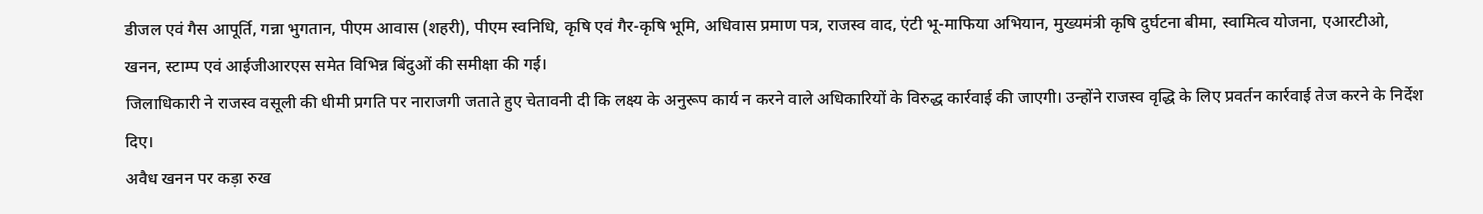डीजल एवं गैस आपूर्ति, गन्ना भुगतान, पीएम आवास (शहरी), पीएम स्वनिधि, कृषि एवं गैर-कृषि भूमि, अधिवास प्रमाण पत्र, राजस्व वाद, एंटी भू-माफिया अभियान, मुख्यमंत्री कृषि दुर्घटना बीमा, स्वामित्व योजना, एआरटीओ, खनन, स्टाम्प एवं आईजीआरएस समेत विभिन्न बिंदुओं की समीक्षा की गई।
जिलाधिकारी ने राजस्व वसूली की धीमी प्रगति पर नाराजगी जताते हुए चेतावनी दी कि लक्ष्य के अनुरूप कार्य न करने वाले अधिकारियों के विरुद्ध कार्रवाई की जाएगी। उन्होंने राजस्व वृद्धि के लिए प्रवर्तन कार्रवाई तेज करने के निर्देश दिए।
अवैध खनन पर कड़ा रुख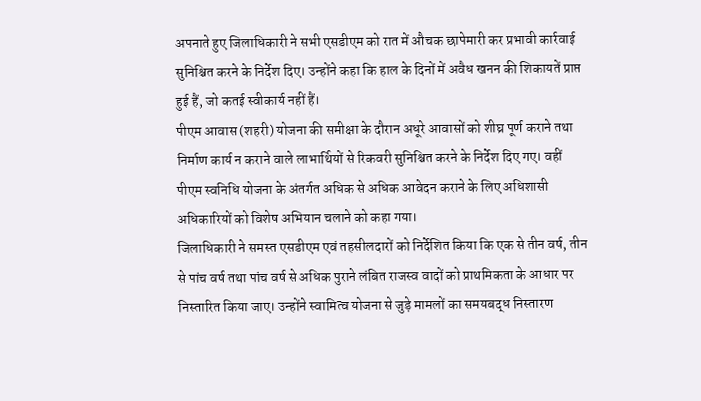अपनाते हुए जिलाधिकारी ने सभी एसडीएम को रात में औचक छापेमारी कर प्रभावी कार्रवाई सुनिश्चित करने के निर्देश दिए। उन्होंने कहा कि हाल के दिनों में अवैध खनन की शिकायतें प्राप्त हुई हैं, जो कतई स्वीकार्य नहीं हैं।
पीएम आवास (शहरी) योजना की समीक्षा के दौरान अधूरे आवासों को शीघ्र पूर्ण कराने तथा निर्माण कार्य न कराने वाले लाभार्थियों से रिकवरी सुनिश्चित करने के निर्देश दिए गए। वहीं पीएम स्वनिधि योजना के अंतर्गत अधिक से अधिक आवेदन कराने के लिए अधिशासी अधिकारियों को विशेष अभियान चलाने को कहा गया।
जिलाधिकारी ने समस्त एसडीएम एवं तहसीलदारों को निर्देशित किया कि एक से तीन वर्ष, तीन से पांच वर्ष तथा पांच वर्ष से अधिक पुराने लंबित राजस्व वादों को प्राथमिकता के आधार पर निस्तारित किया जाए। उन्होंने स्वामित्व योजना से जुड़े मामलों का समयबद्ध निस्तारण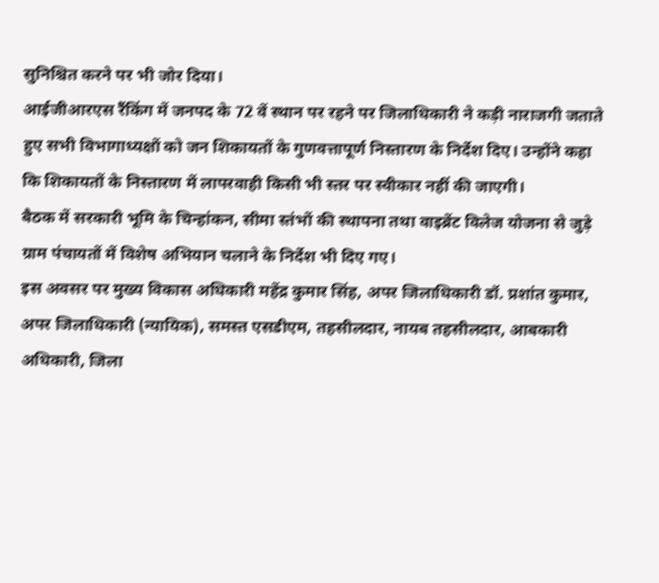सुनिश्चित करने पर भी जोर दिया।
आईजीआरएस रैंकिंग में जनपद के 72 वें स्थान पर रहने पर जिलाधिकारी ने कड़ी नाराजगी जताते हुए सभी विभागाध्यक्षों को जन शिकायतों के गुणवत्तापूर्ण निस्तारण के निर्देश दिए। उन्होंने कहा कि शिकायतों के निस्तारण में लापरवाही किसी भी स्तर पर स्वीकार नहीं की जाएगी।
बैठक में सरकारी भूमि के चिन्हांकन, सीमा स्तंभों की स्थापना तथा वाइब्रेंट विलेज योजना से जुड़े ग्राम पंचायतों में विशेष अभियान चलाने के निर्देश भी दिए गए।
इस अवसर पर मुख्य विकास अधिकारी महेंद्र कुमार सिंह, अपर जिलाधिकारी डॉ. प्रशांत कुमार, अपर जिलाधिकारी (न्यायिक), समस्त एसडीएम, तहसीलदार, नायब तहसीलदार, आबकारी अधिकारी, जिला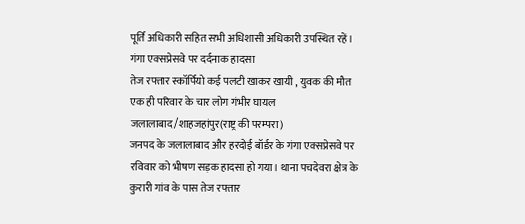पूर्ति अधिकारी सहित सभी अधिशासी अधिकारी उपस्थित रहें।
गंगा एक्सप्रेसवे पर दर्दनाक हादसा
तेज रफ्तार स्कॉर्पियो कई पलटी खाकर खायी , युवक की मौत एक ही परिवार के चार लोग गंभीर घायल
जलालाबाद/शाहजहांपुर(राष्ट्र की परम्परा)
जनपद के जलालाबाद और हरदोई बॉर्डर के गंगा एक्सप्रेसवे पर रविवार को भीषण सड़क हादसा हो गया। थाना पचदेवरा क्षेत्र के कुरारी गांव के पास तेज रफ्तार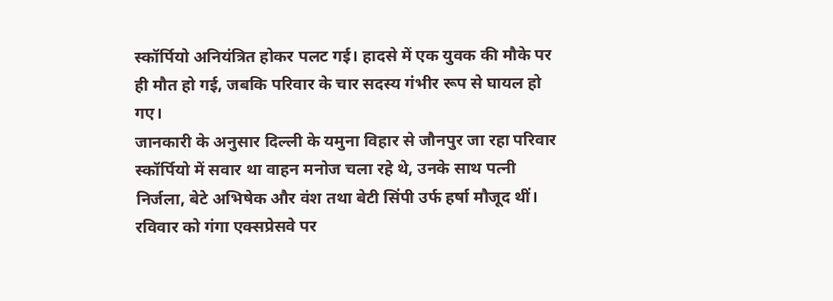स्कॉर्पियो अनियंत्रित होकर पलट गई। हादसे में एक युवक की मौके पर ही मौत हो गई, जबकि परिवार के चार सदस्य गंभीर रूप से घायल हो गए।
जानकारी के अनुसार दिल्ली के यमुना विहार से जौनपुर जा रहा परिवार स्कॉर्पियो में सवार था वाहन मनोज चला रहे थे, उनके साथ पत्नी निर्जला, बेटे अभिषेक और वंश तथा बेटी सिंपी उर्फ हर्षा मौजूद थीं। रविवार को गंगा एक्सप्रेसवे पर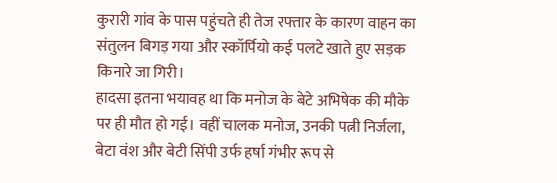कुरारी गांव के पास पहुंचते ही तेज रफ्तार के कारण वाहन का संतुलन बिगड़ गया और स्कॉर्पियो कई पलटे खाते हुए सड़क किनारे जा गिरी।
हादसा इतना भयावह था कि मनोज के बेटे अभिषेक की मौके पर ही मौत हो गई। वहीं चालक मनोज, उनकी पत्नी निर्जला, बेटा वंश और बेटी सिंपी उर्फ हर्षा गंभीर रूप से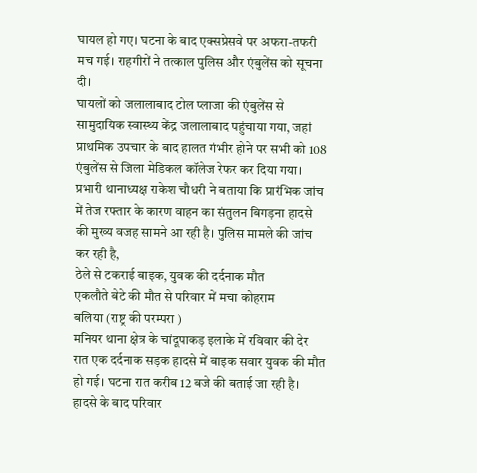घायल हो गए। घटना के बाद एक्सप्रेसवे पर अफरा-तफरी मच गई। राहगीरों ने तत्काल पुलिस और एंबुलेंस को सूचना दी।
घायलों को जलालाबाद टोल प्लाजा की एंबुलेंस से सामुदायिक स्वास्थ्य केंद्र जलालाबाद पहुंचाया गया, जहां प्राथमिक उपचार के बाद हालत गंभीर होने पर सभी को 108 एंबुलेंस से जिला मेडिकल कॉलेज रेफर कर दिया गया।
प्रभारी थानाध्यक्ष राकेश चौधरी ने बताया कि प्रारंभिक जांच में तेज रफ्तार के कारण वाहन का संतुलन बिगड़ना हादसे की मुख्य वजह सामने आ रही है। पुलिस मामले की जांच कर रही है,
ठेले से टकराई बाइक, युवक की दर्दनाक मौत
एकलौते बेटे की मौत से परिवार में मचा कोहराम
बलिया (राष्ट्र की परम्परा )
मनियर थाना क्षेत्र के चांदूपाकड़ इलाके में रविवार की देर रात एक दर्दनाक सड़क हादसे में बाइक सवार युवक की मौत हो गई। घटना रात करीब 12 बजे की बताई जा रही है। हादसे के बाद परिवार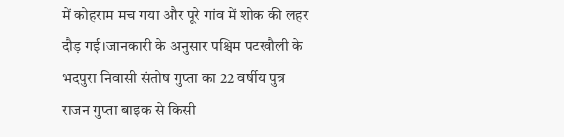में कोहराम मच गया और पूरे गांव में शोक की लहर दौड़ गई।जानकारी के अनुसार पश्चिम पटखौली के भदपुरा निवासी संतोष गुप्ता का 22 वर्षीय पुत्र राजन गुप्ता बाइक से किसी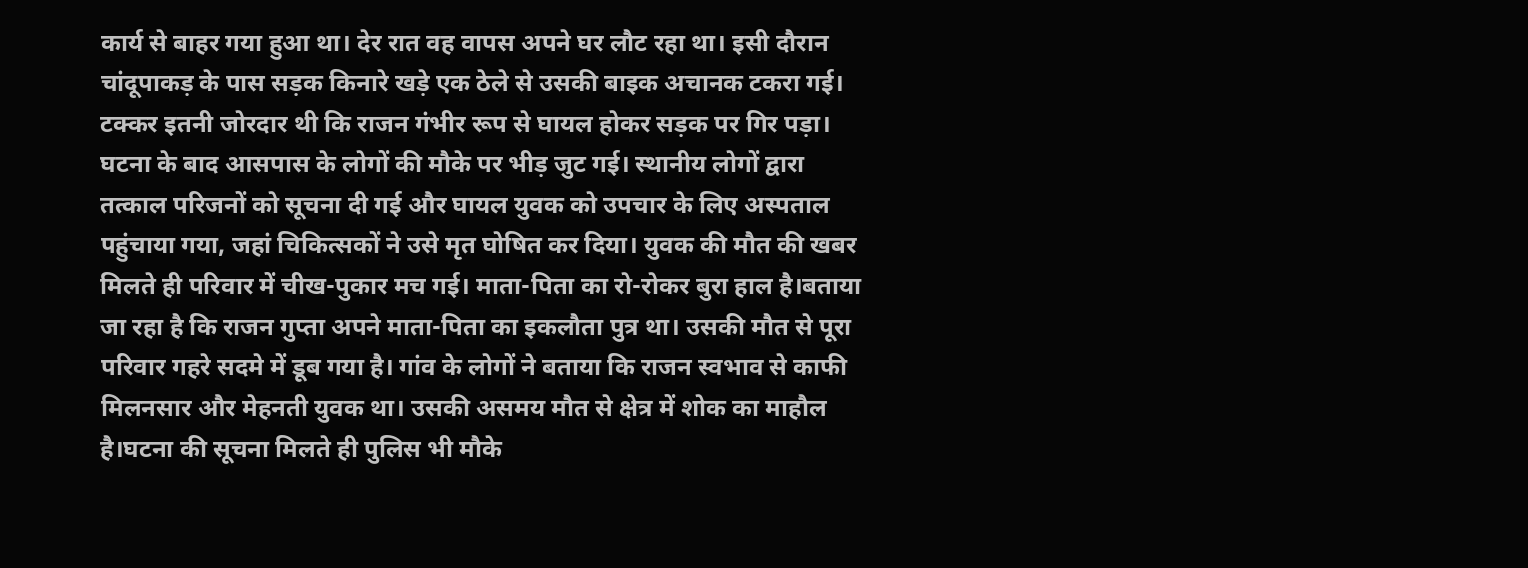कार्य से बाहर गया हुआ था। देर रात वह वापस अपने घर लौट रहा था। इसी दौरान चांदूपाकड़ के पास सड़क किनारे खड़े एक ठेले से उसकी बाइक अचानक टकरा गई। टक्कर इतनी जोरदार थी कि राजन गंभीर रूप से घायल होकर सड़क पर गिर पड़ा।
घटना के बाद आसपास के लोगों की मौके पर भीड़ जुट गई। स्थानीय लोगों द्वारा तत्काल परिजनों को सूचना दी गई और घायल युवक को उपचार के लिए अस्पताल पहुंचाया गया, जहां चिकित्सकों ने उसे मृत घोषित कर दिया। युवक की मौत की खबर मिलते ही परिवार में चीख-पुकार मच गई। माता-पिता का रो-रोकर बुरा हाल है।बताया जा रहा है कि राजन गुप्ता अपने माता-पिता का इकलौता पुत्र था। उसकी मौत से पूरा परिवार गहरे सदमे में डूब गया है। गांव के लोगों ने बताया कि राजन स्वभाव से काफी मिलनसार और मेहनती युवक था। उसकी असमय मौत से क्षेत्र में शोक का माहौल है।घटना की सूचना मिलते ही पुलिस भी मौके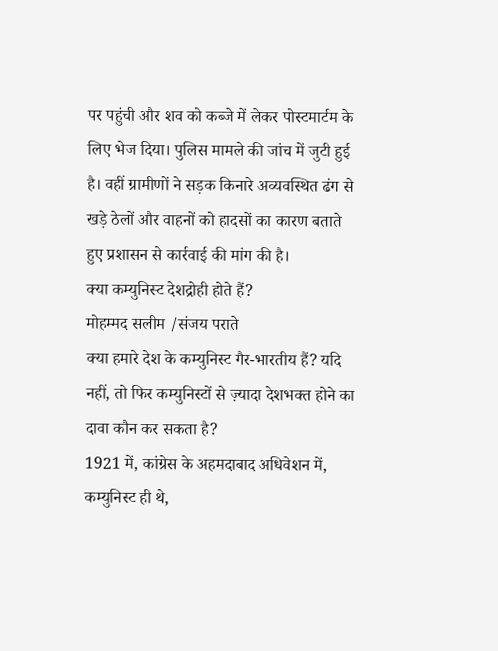पर पहुंची और शव को कब्जे में लेकर पोस्टमार्टम के लिए भेज दिया। पुलिस मामले की जांच में जुटी हुई है। वहीं ग्रामीणों ने सड़क किनारे अव्यवस्थित ढंग से खड़े ठेलों और वाहनों को हादसों का कारण बताते हुए प्रशासन से कार्रवाई की मांग की है।
क्या कम्युनिस्ट देशद्रोही होते हैं?
मोहम्मद सलीम /संजय पराते
क्या हमारे देश के कम्युनिस्ट गैर-भारतीय हैं? यदि नहीं, तो फिर कम्युनिस्टों से ज़्यादा देशभक्त होने का दावा कौन कर सकता है?
1921 में, कांग्रेस के अहमदाबाद अधिवेशन में, कम्युनिस्ट ही थे,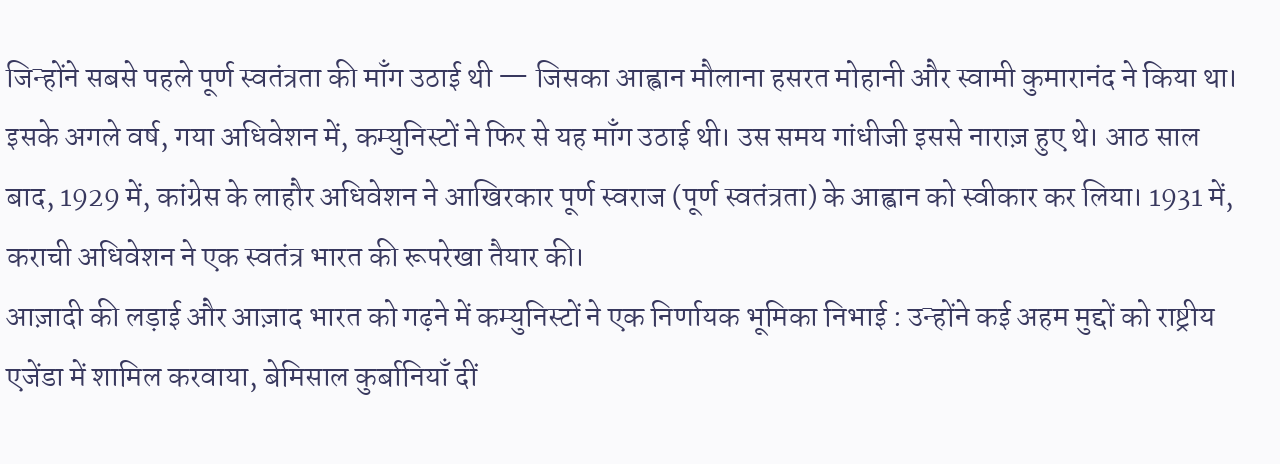जिन्होंने सबसे पहले पूर्ण स्वतंत्रता की माँग उठाई थी — जिसका आह्वान मौलाना हसरत मोहानी और स्वामी कुमारानंद ने किया था। इसके अगले वर्ष, गया अधिवेशन में, कम्युनिस्टों ने फिर से यह माँग उठाई थी। उस समय गांधीजी इससे नाराज़ हुए थे। आठ साल बाद, 1929 में, कांग्रेस के लाहौर अधिवेशन ने आखिरकार पूर्ण स्वराज (पूर्ण स्वतंत्रता) के आह्वान को स्वीकार कर लिया। 1931 में, कराची अधिवेशन ने एक स्वतंत्र भारत की रूपरेखा तैयार की।
आज़ादी की लड़ाई और आज़ाद भारत को गढ़ने में कम्युनिस्टों ने एक निर्णायक भूमिका निभाई : उन्होंने कई अहम मुद्दों को राष्ट्रीय एजेंडा में शामिल करवाया, बेमिसाल कुर्बानियाँ दीं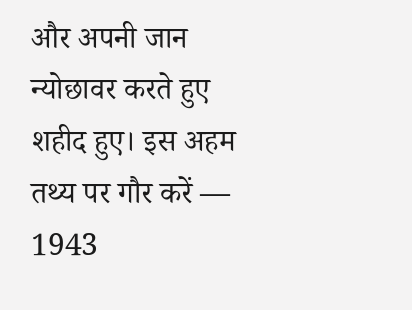और अपनी जान न्योछावर करते हुए शहीद हुए। इस अहम तथ्य पर गौर करें — 1943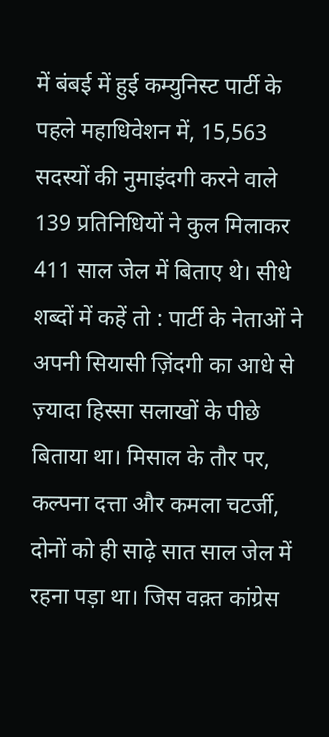में बंबई में हुई कम्युनिस्ट पार्टी के पहले महाधिवेशन में, 15,563 सदस्यों की नुमाइंदगी करने वाले 139 प्रतिनिधियों ने कुल मिलाकर 411 साल जेल में बिताए थे। सीधे शब्दों में कहें तो : पार्टी के नेताओं ने अपनी सियासी ज़िंदगी का आधे से ज़्यादा हिस्सा सलाखों के पीछे बिताया था। मिसाल के तौर पर, कल्पना दत्ता और कमला चटर्जी, दोनों को ही साढ़े सात साल जेल में रहना पड़ा था। जिस वक़्त कांग्रेस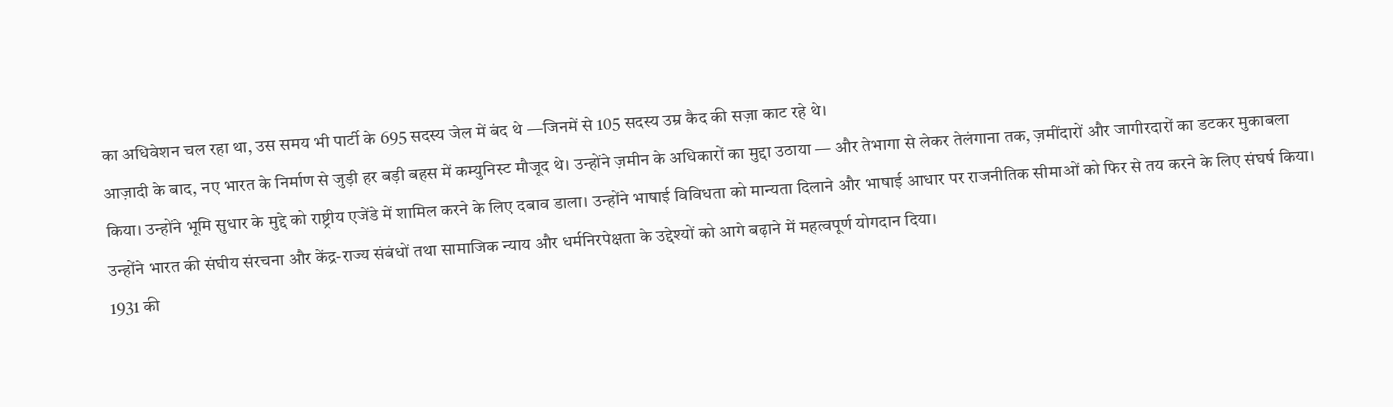का अधिवेशन चल रहा था, उस समय भी पार्टी के 695 सदस्य जेल में बंद थे —जिनमें से 105 सदस्य उम्र कैद की सज़ा काट रहे थे।
आज़ादी के बाद, नए भारत के निर्माण से जुड़ी हर बड़ी बहस में कम्युनिस्ट मौजूद थे। उन्होंने ज़मीन के अधिकारों का मुद्दा उठाया — और तेभागा से लेकर तेलंगाना तक, ज़मींदारों और जागीरदारों का डटकर मुकाबला किया। उन्होंने भूमि सुधार के मुद्दे को राष्ट्रीय एजेंडे में शामिल करने के लिए दबाव डाला। उन्होंने भाषाई विविधता को मान्यता दिलाने और भाषाई आधार पर राजनीतिक सीमाओं को फिर से तय करने के लिए संघर्ष किया। उन्होंने भारत की संघीय संरचना और केंद्र-राज्य संबंधों तथा सामाजिक न्याय और धर्मनिरपेक्षता के उद्देश्यों को आगे बढ़ाने में महत्वपूर्ण योगदान दिया।
1931 की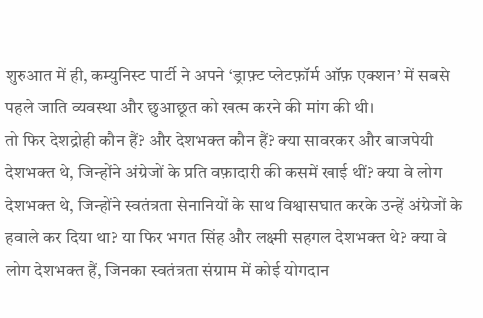शुरुआत में ही, कम्युनिस्ट पार्टी ने अपने ‘ड्राफ़्ट प्लेटफ़ॉर्म ऑफ़ एक्शन’ में सबसे पहले जाति व्यवस्था और छुआछूत को खत्म करने की मांग की थी।
तो फिर देशद्रोही कौन हैं? और देशभक्त कौन हैं? क्या सावरकर और बाजपेयी देशभक्त थे, जिन्होंने अंग्रेजों के प्रति वफ़ादारी की कसमें खाई थीं? क्या वे लोग देशभक्त थे, जिन्होंने स्वतंत्रता सेनानियों के साथ विश्वासघात करके उन्हें अंग्रेजों के हवाले कर दिया था? या फिर भगत सिंह और लक्ष्मी सहगल देशभक्त थे? क्या वे लोग देशभक्त हैं, जिनका स्वतंत्रता संग्राम में कोई योगदान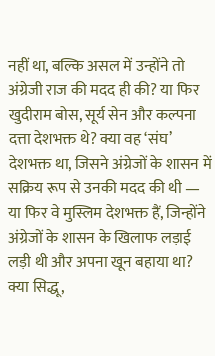नहीं था, बल्कि असल में उन्होंने तो अंग्रेजी राज की मदद ही की? या फिर खुदीराम बोस, सूर्य सेन और कल्पना दत्ता देशभक्त थे? क्या वह ‘संघ’ देशभक्त था, जिसने अंग्रेजों के शासन में सक्रिय रूप से उनकी मदद की थी — या फिर वे मुस्लिम देशभक्त हैं, जिन्होंने अंग्रेजों के शासन के खिलाफ लड़ाई लड़ी थी और अपना खून बहाया था? क्या सिद्धू,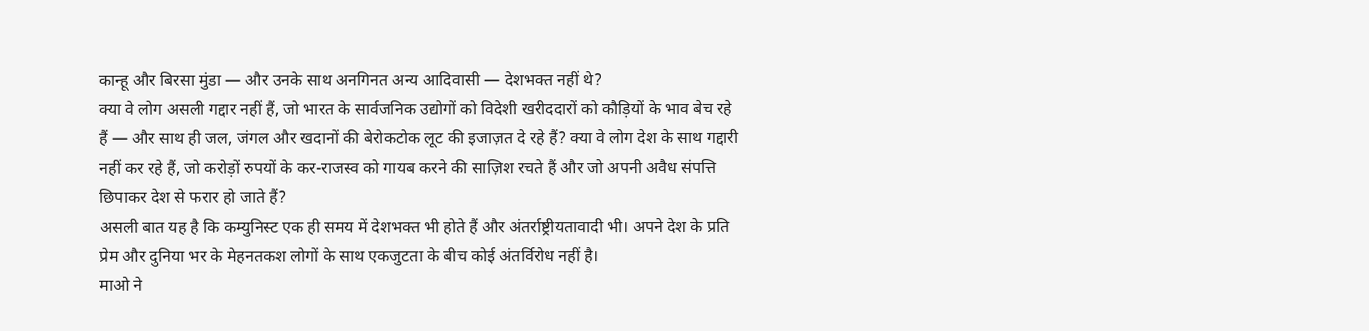कान्हू और बिरसा मुंडा — और उनके साथ अनगिनत अन्य आदिवासी — देशभक्त नहीं थे?
क्या वे लोग असली गद्दार नहीं हैं, जो भारत के सार्वजनिक उद्योगों को विदेशी खरीददारों को कौड़ियों के भाव बेच रहे हैं — और साथ ही जल, जंगल और खदानों की बेरोकटोक लूट की इजाज़त दे रहे हैं? क्या वे लोग देश के साथ गद्दारी नहीं कर रहे हैं, जो करोड़ों रुपयों के कर-राजस्व को गायब करने की साज़िश रचते हैं और जो अपनी अवैध संपत्ति छिपाकर देश से फरार हो जाते हैं?
असली बात यह है कि कम्युनिस्ट एक ही समय में देशभक्त भी होते हैं और अंतर्राष्ट्रीयतावादी भी। अपने देश के प्रति प्रेम और दुनिया भर के मेहनतकश लोगों के साथ एकजुटता के बीच कोई अंतर्विरोध नहीं है।
माओ ने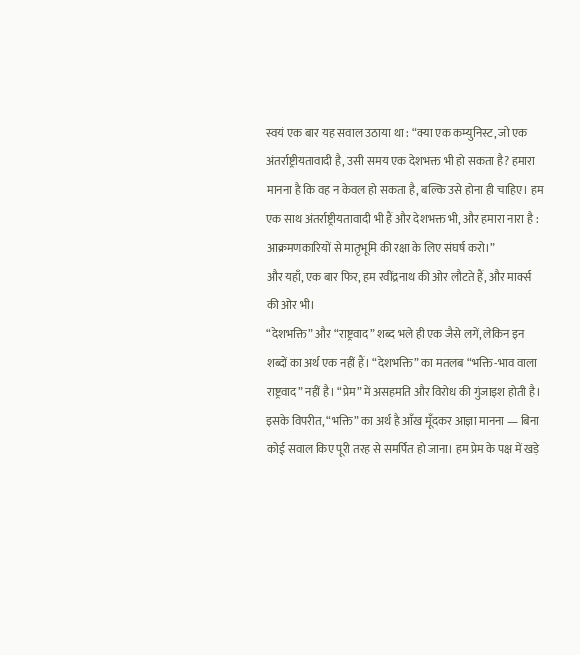स्वयं एक बार यह सवाल उठाया था : “क्या एक कम्युनिस्ट, जो एक अंतर्राष्ट्रीयतावादी है, उसी समय एक देशभक्त भी हो सकता है? हमारा मानना है कि वह न केवल हो सकता है, बल्कि उसे होना ही चाहिए। हम एक साथ अंतर्राष्ट्रीयतावादी भी हैं और देशभक्त भी, और हमारा नारा है : आक्रमणकारियों से मातृभूमि की रक्षा के लिए संघर्ष करो।”
और यहाँ, एक बार फिर, हम रवींद्रनाथ की ओर लौटते हैं, और मार्क्स की ओर भी।
“देशभक्ति” और “राष्ट्रवाद” शब्द भले ही एक जैसे लगें, लेकिन इन शब्दों का अर्थ एक नहीं हैं। “देशभक्ति” का मतलब “भक्ति-भाव वाला राष्ट्रवाद” नहीं है। “प्रेम” में असहमति और विरोध की गुंजाइश होती है। इसके विपरीत, “भक्ति” का अर्थ है आँख मूँदकर आज्ञा मानना — बिना कोई सवाल किए पूरी तरह से समर्पित हो जाना। हम प्रेम के पक्ष में खड़े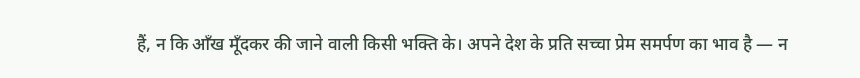हैं, न कि आँख मूँदकर की जाने वाली किसी भक्ति के। अपने देश के प्रति सच्चा प्रेम समर्पण का भाव है — न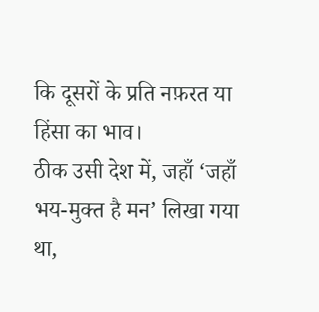कि दूसरों के प्रति नफ़रत या हिंसा का भाव।
ठीक उसी देश में, जहाँ ‘जहाँ भय-मुक्त है मन’ लिखा गया था,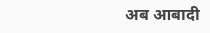अब आबादी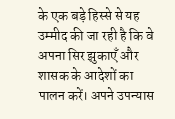के एक बड़े हिस्से से यह उम्मीद की जा रही है कि वे अपना सिर झुकाएँ और शासक के आदेशों का पालन करें। अपने उपन्यास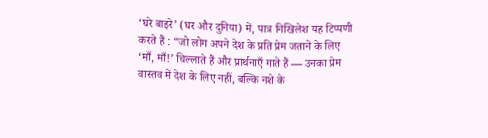‘घरे बाइरे’ (घर और दुनिया) में, पात्र निखिलेश यह टिप्पणी करते हैं : “जो लोग अपने देश के प्रति प्रेम जताने के लिए ‘माँ, माँ!’ चिल्लाते हैं और प्रार्थनाएँ गाते हैं — उनका प्रेम वास्तव में देश के लिए नहीं, बल्कि नशे के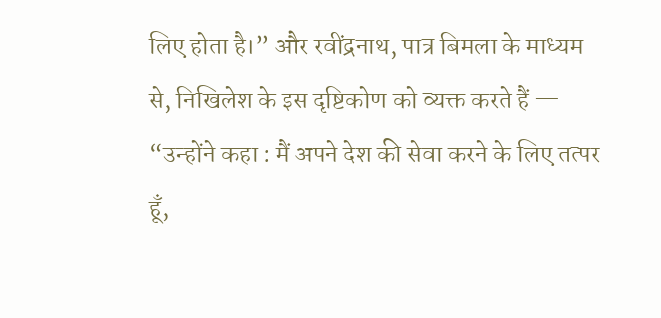लिए होता है।” और रवींद्रनाथ, पात्र बिमला के माध्यम से, निखिलेश के इस दृष्टिकोण को व्यक्त करते हैं — “उन्होंने कहा : मैं अपने देश की सेवा करने के लिए तत्पर हूँ,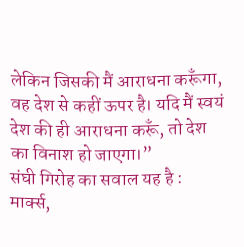लेकिन जिसकी मैं आराधना करूँगा, वह देश से कहीं ऊपर है। यदि मैं स्वयं देश की ही आराधना करूँ, तो देश का विनाश हो जाएगा।”
संघी गिरोह का सवाल यह है : मार्क्स,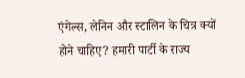एंगेल्स, लेनिन और स्टालिन के चित्र क्यों होने चाहिए? हमारी पार्टी के राज्य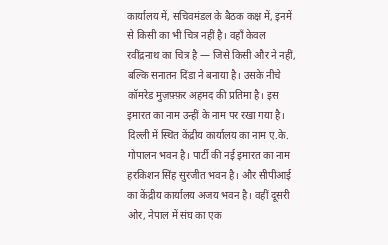कार्यालय में, सचिवमंडल के बैठक कक्ष में, इनमें से किसी का भी चित्र नहीं है। वहाँ केवल रवींद्रनाथ का चित्र है — जिसे किसी और ने नहीं, बल्कि सनातन दिंडा ने बनाया है। उसके नीचे कॉमरेड मुज़फ़्फ़र अहमद की प्रतिमा है। इस इमारत का नाम उन्हीं के नाम पर रखा गया है। दिल्ली में स्थित केंद्रीय कार्यालय का नाम ए.के. गोपालन भवन है। पार्टी की नई इमारत का नाम हरकिशन सिंह सुरजीत भवन है। और सीपीआई का केंद्रीय कार्यालय अजय भवन है। वहीं दूसरी ओर, नेपाल में संघ का एक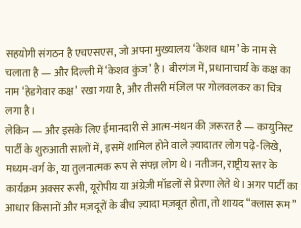सहयोगी संगठन है एचएसएस, जो अपना मुख्यालय ‘केशव धाम’ के नाम से चलाता है — और दिल्ली में ‘केशव कुंज’ है। बीरगंज में, प्रधानाचार्य के कक्ष का नाम ‘हेडगेवार कक्ष’ रखा गया है, और तीसरी मंज़िल पर गोलवलकर का चित्र लगा है।
लेकिन — और इसके लिए ईमानदारी से आत्म-मंथन की ज़रूरत है — कम्युनिस्ट पार्टी के शुरुआती सालों में, इसमें शामिल होने वाले ज़्यादातर लोग पढ़े-लिखे, मध्यम-वर्ग के, या तुलनात्मक रूप से संपन्न लोग थे। नतीजन, राष्ट्रीय स्तर के कार्यक्रम अक्सर रूसी, यूरोपीय या अंग्रेज़ी मॉडलों से प्रेरणा लेते थे। अगर पार्टी का आधार किसानों और मज़दूरों के बीच ज़्यादा मज़बूत होता, तो शायद “क्लास रूम”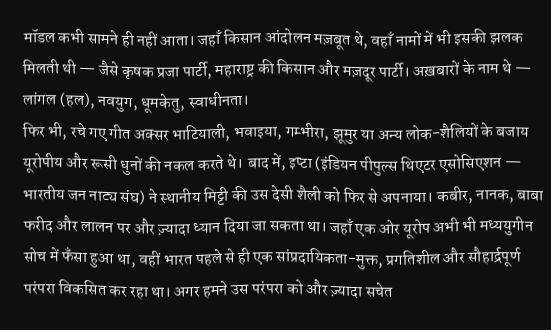मॉडल कभी सामने ही नहीं आता। जहाँ किसान आंदोलन मज़बूत थे, वहाँ नामों में भी इसकी झलक मिलती थी — जैसे कृषक प्रजा पार्टी, महाराष्ट्र की किसान और मज़दूर पार्टी। अख़बारों के नाम थे — लांगल (हल), नवयुग, धूमकेतु, स्वाधीनता।
फिर भी, रचे गए गीत अक्सर भाटियाली, भवाइया, गम्भीरा, झूमुर या अन्य लोक-शैलियों के बजाय यूरोपीय और रूसी धुनों की नकल करते थे। बाद में, इप्टा (इंडियन पीपुल्स थिएटर एसोसिएशन — भारतीय जन नाट्य संघ) ने स्थानीय मिट्टी की उस देसी शैली को फिर से अपनाया। कबीर, नानक, बाबा फरीद और लालन पर और ज़्यादा ध्यान दिया जा सकता था। जहाँ एक ओर यूरोप अभी भी मध्ययुगीन सोच में फँसा हुआ था, वहीं भारत पहले से ही एक सांप्रदायिकता-मुक्त, प्रगतिशील और सौहार्द्रपूर्ण परंपरा विकसित कर रहा था। अगर हमने उस परंपरा को और ज़्यादा सचेत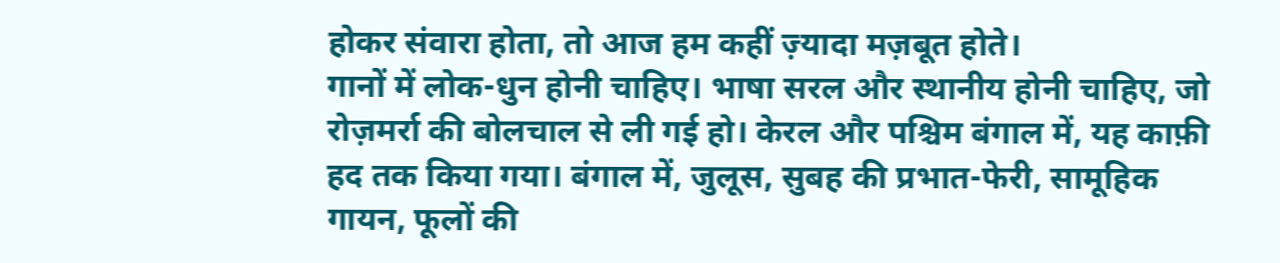होकर संवारा होता, तो आज हम कहीं ज़्यादा मज़बूत होते।
गानों में लोक-धुन होनी चाहिए। भाषा सरल और स्थानीय होनी चाहिए, जो रोज़मर्रा की बोलचाल से ली गई हो। केरल और पश्चिम बंगाल में, यह काफ़ी हद तक किया गया। बंगाल में, जुलूस, सुबह की प्रभात-फेरी, सामूहिक गायन, फूलों की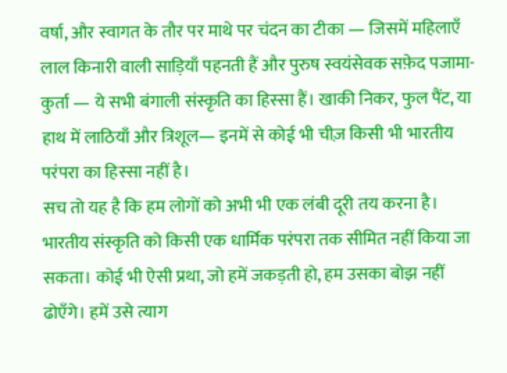वर्षा, और स्वागत के तौर पर माथे पर चंदन का टीका — जिसमें महिलाएँ लाल किनारी वाली साड़ियाँ पहनती हैं और पुरुष स्वयंसेवक सफ़ेद पजामा-कुर्ता — ये सभी बंगाली संस्कृति का हिस्सा हैं। खाकी निकर, फुल पैंट, या हाथ में लाठियाँ और त्रिशूल— इनमें से कोई भी चीज़ किसी भी भारतीय परंपरा का हिस्सा नहीं है।
सच तो यह है कि हम लोगों को अभी भी एक लंबी दूरी तय करना है। भारतीय संस्कृति को किसी एक धार्मिक परंपरा तक सीमित नहीं किया जा सकता। कोई भी ऐसी प्रथा, जो हमें जकड़ती हो, हम उसका बोझ नहीं ढोएँगे। हमें उसे त्याग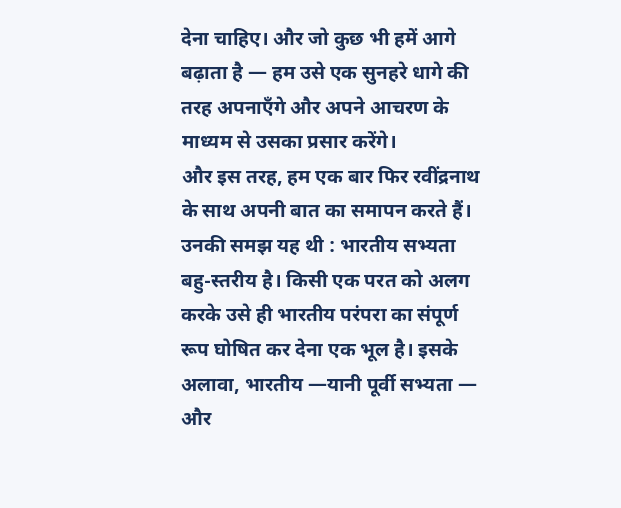देना चाहिए। और जो कुछ भी हमें आगे बढ़ाता है — हम उसे एक सुनहरे धागे की तरह अपनाएँगे और अपने आचरण के माध्यम से उसका प्रसार करेंगे।
और इस तरह, हम एक बार फिर रवींद्रनाथ के साथ अपनी बात का समापन करते हैं। उनकी समझ यह थी : भारतीय सभ्यता बहु-स्तरीय है। किसी एक परत को अलग करके उसे ही भारतीय परंपरा का संपूर्ण रूप घोषित कर देना एक भूल है। इसके अलावा, भारतीय —यानी पूर्वी सभ्यता — और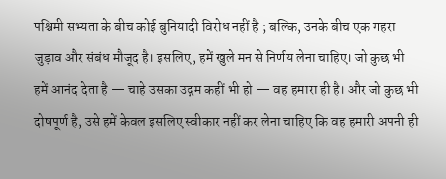पश्चिमी सभ्यता के बीच कोई बुनियादी विरोध नहीं है ; बल्कि, उनके बीच एक गहरा जुड़ाव और संबंध मौजूद है। इसलिए, हमें खुले मन से निर्णय लेना चाहिए। जो कुछ भी हमें आनंद देता है — चाहे उसका उद्गम कहीं भी हो — वह हमारा ही है। और जो कुछ भी दोषपूर्ण है, उसे हमें केवल इसलिए स्वीकार नहीं कर लेना चाहिए कि वह हमारी अपनी ही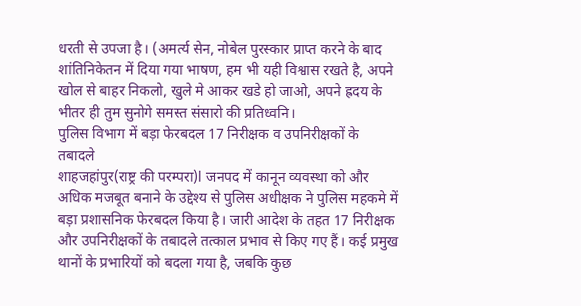धरती से उपजा है। (अमर्त्य सेन, नोबेल पुरस्कार प्राप्त करने के बाद शांतिनिकेतन में दिया गया भाषण, हम भी यही विश्वास रखते है, अपने खोल से बाहर निकलो, खुले मे आकर खडे हो जाओ, अपने ह्रदय के भीतर ही तुम सुनोगे समस्त संसारो की प्रतिध्वनि।
पुलिस विभाग में बड़ा फेरबदल 17 निरीक्षक व उपनिरीक्षकों के तबादले
शाहजहांपुर(राष्ट्र की परम्परा)l जनपद में कानून व्यवस्था को और अधिक मजबूत बनाने के उद्देश्य से पुलिस अधीक्षक ने पुलिस महकमे में बड़ा प्रशासनिक फेरबदल किया है। जारी आदेश के तहत 17 निरीक्षक और उपनिरीक्षकों के तबादले तत्काल प्रभाव से किए गए हैं। कई प्रमुख थानों के प्रभारियों को बदला गया है, जबकि कुछ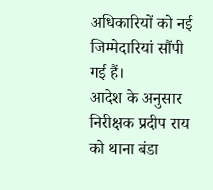अधिकारियों को नई जिम्मेदारियां सौंपी गई हैं।
आदेश के अनुसार निरीक्षक प्रदीप राय को थाना बंडा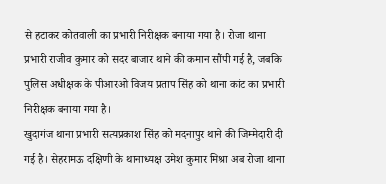से हटाकर कोतवाली का प्रभारी निरीक्षक बनाया गया है। रोजा थाना प्रभारी राजीव कुमार को सदर बाजार थाने की कमान सौंपी गई है, जबकि पुलिस अधीक्षक के पीआरओ विजय प्रताप सिंह को थाना कांट का प्रभारी निरीक्षक बनाया गया है।
खुदागंज थाना प्रभारी सत्यप्रकाश सिंह को मदनापुर थाने की जिम्मेदारी दी गई है। सेहरामऊ दक्षिणी के थानाध्यक्ष उमेश कुमार मिश्रा अब रोजा थाना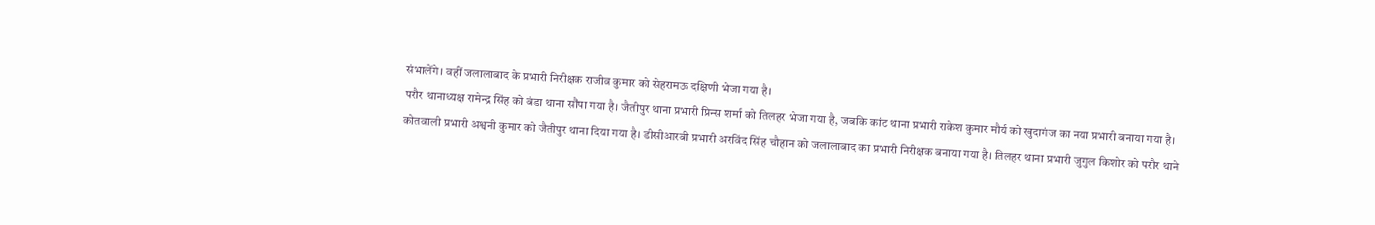संभालेंगे। वहीं जलालाबाद के प्रभारी निरीक्षक राजीव कुमार को सेहरामऊ दक्षिणी भेजा गया है।
परौर थानाध्यक्ष रामेन्द्र सिंह को बंडा थाना सौंपा गया है। जैतीपुर थाना प्रभारी प्रिन्स शर्मा को तिलहर भेजा गया है, जबकि कांट थाना प्रभारी राकेश कुमार मौर्य को खुदागंज का नया प्रभारी बनाया गया है।
कोतवाली प्रभारी अश्वनी कुमार को जैतीपुर थाना दिया गया है। डीसीआरबी प्रभारी अरविंद सिंह चौहान को जलालाबाद का प्रभारी निरीक्षक बनाया गया है। तिलहर थाना प्रभारी जुगुल किशोर को परौर थाने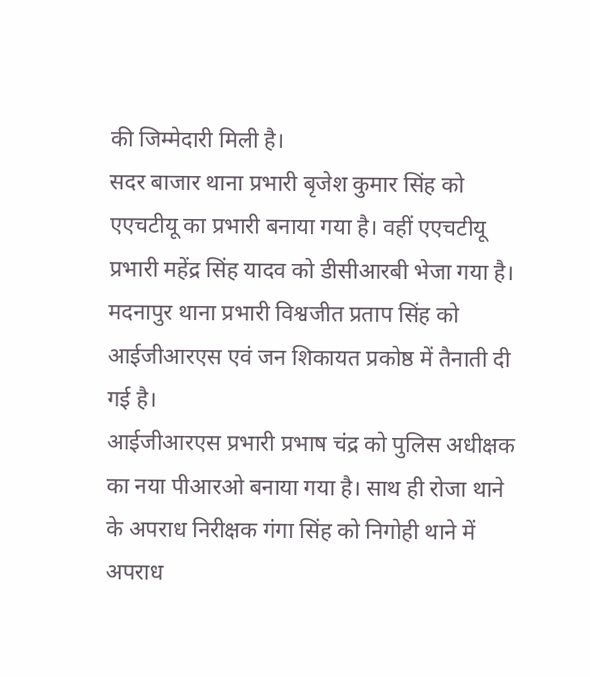की जिम्मेदारी मिली है।
सदर बाजार थाना प्रभारी बृजेश कुमार सिंह को एएचटीयू का प्रभारी बनाया गया है। वहीं एएचटीयू प्रभारी महेंद्र सिंह यादव को डीसीआरबी भेजा गया है। मदनापुर थाना प्रभारी विश्वजीत प्रताप सिंह को आईजीआरएस एवं जन शिकायत प्रकोष्ठ में तैनाती दी गई है।
आईजीआरएस प्रभारी प्रभाष चंद्र को पुलिस अधीक्षक का नया पीआरओ बनाया गया है। साथ ही रोजा थाने के अपराध निरीक्षक गंगा सिंह को निगोही थाने में अपराध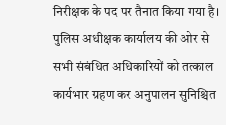निरीक्षक के पद पर तैनात किया गया है।
पुलिस अधीक्षक कार्यालय की ओर से सभी संबंधित अधिकारियों को तत्काल कार्यभार ग्रहण कर अनुपालन सुनिश्चित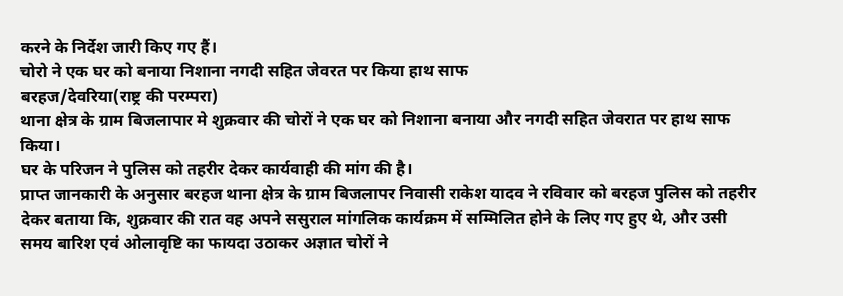करने के निर्देश जारी किए गए हैं।
चोरो ने एक घर को बनाया निशाना नगदी सहित जेवरत पर किया हाथ साफ
बरहज/देवरिया(राष्ट्र की परम्परा)
थाना क्षेत्र के ग्राम बिजलापार मे शुक्रवार की चोरों ने एक घर को निशाना बनाया और नगदी सहित जेवरात पर हाथ साफ किया।
घर के परिजन ने पुलिस को तहरीर देकर कार्यवाही की मांग की है।
प्राप्त जानकारी के अनुसार बरहज थाना क्षेत्र के ग्राम बिजलापर निवासी राकेश यादव ने रविवार को बरहज पुलिस को तहरीर देकर बताया कि, शुक्रवार की रात वह अपने ससुराल मांगलिक कार्यक्रम में सम्मिलित होने के लिए गए हुए थे, और उसी समय बारिश एवं ओलावृष्टि का फायदा उठाकर अज्ञात चोरों ने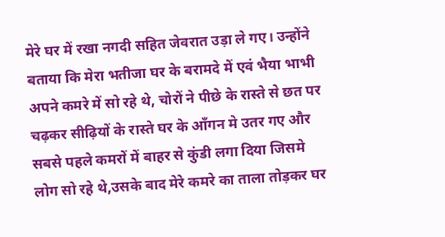मेरे घर में रखा नगदी सहित जेवरात उड़ा ले गए। उन्होंने बताया कि मेरा भतीजा घर के बरामदे में एवं भैया भाभी अपने कमरे में सो रहे थे, चोरों ने पीछे के रास्ते से छत पर चढ़कर सीढ़ियों के रास्ते घर के आँगन मे उतर गए और सबसे पहले कमरों में बाहर से कुंडी लगा दिया जिसमे लोग सो रहे थे,उसके बाद मेरे कमरे का ताला तोड़कर घर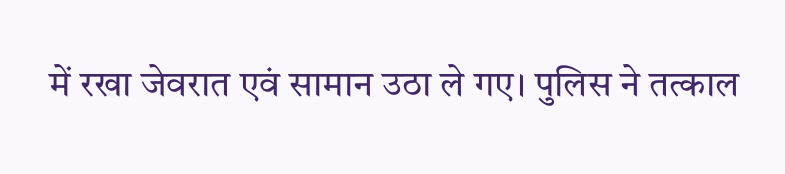में रखा जेवरात एवं सामान उठा ले गए। पुलिस ने तत्काल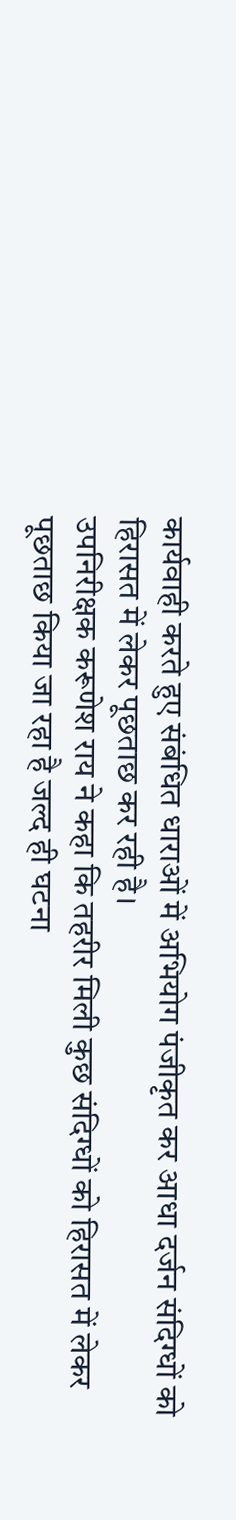कार्यवाही करते हुए संबंधित धाराओं में अभियोग पंजीकृत कर आधा दर्जन संदिग्धों को हिरासत में लेकर पूछताछ कर रही है।
उपनिरीक्षक करूणेश राय ने कहा कि तहरीर मिली कुछ संदिग्धों को हिरासत में लेकर पूछताछ किया जा रहा है जल्द ही घटना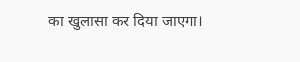का खुलासा कर दिया जाएगा।